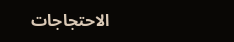الاحتجاجات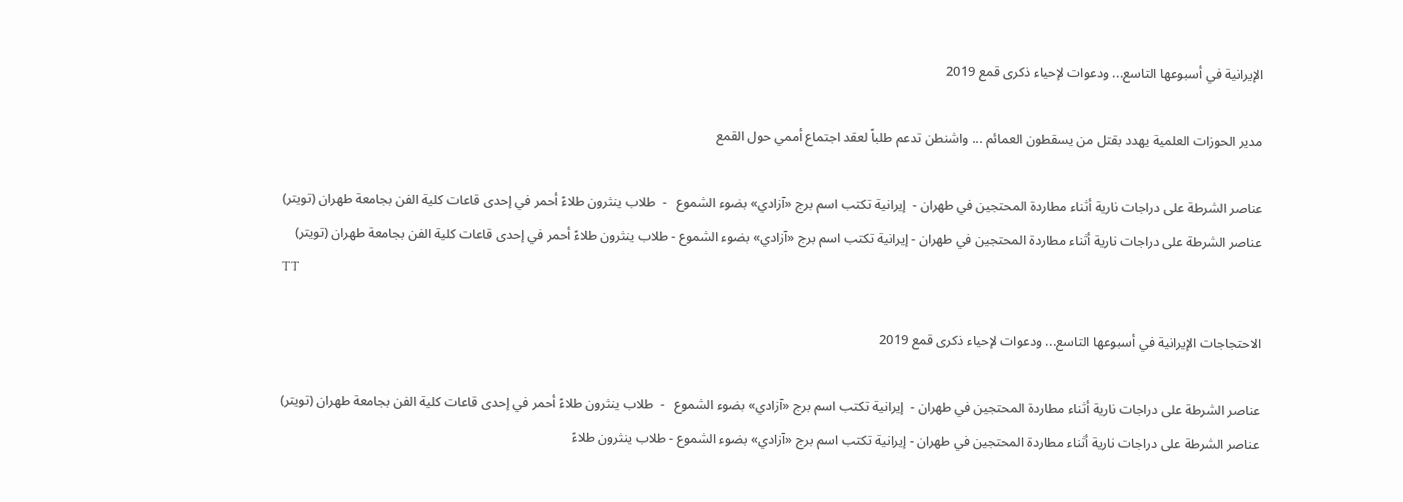الإيرانية في أسبوعها التاسع... ودعوات لإحياء ذكرى قمع 2019

مدير الحوزات العلمية يهدد بقتل من يسقطون العمائم ... واشنطن تدعم طلباً لعقد اجتماع أممي حول القمع

عناصر الشرطة على دراجات نارية أثناء مطاردة المحتجين في طهران -  إيرانية تكتب اسم برج «آزادي» بضوء الشموع   -  طلاب ينثرون طلاءً أحمر في إحدى قاعات كلية الفن بجامعة طهران (تويتر)
عناصر الشرطة على دراجات نارية أثناء مطاردة المحتجين في طهران - إيرانية تكتب اسم برج «آزادي» بضوء الشموع - طلاب ينثرون طلاءً أحمر في إحدى قاعات كلية الفن بجامعة طهران (تويتر)
TT

الاحتجاجات الإيرانية في أسبوعها التاسع... ودعوات لإحياء ذكرى قمع 2019

عناصر الشرطة على دراجات نارية أثناء مطاردة المحتجين في طهران -  إيرانية تكتب اسم برج «آزادي» بضوء الشموع   -  طلاب ينثرون طلاءً أحمر في إحدى قاعات كلية الفن بجامعة طهران (تويتر)
عناصر الشرطة على دراجات نارية أثناء مطاردة المحتجين في طهران - إيرانية تكتب اسم برج «آزادي» بضوء الشموع - طلاب ينثرون طلاءً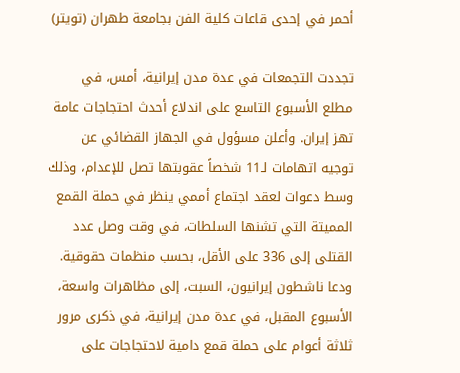أحمر في إحدى قاعات كلية الفن بجامعة طهران (تويتر)

تجددت التجمعات في عدة مدن إيرانية، أمس، في مطلع الأسبوع التاسع على اندلاع أحدث احتجاجات عامة تهز إيران. وأعلن مسؤول في الجهاز القضائي عن توجيه اتهامات لـ11 شخصاً عقوبتها تصل للإعدام، وذلك وسط دعوات لعقد اجتماع أممي ينظر في حملة القمع المميتة التي تشنها السلطات، في وقت وصل عدد القتلى إلى 336 على الأقل، بحسب منظمات حقوقية.
ودعا ناشطون إيرانيون، السبت، إلى مظاهرات واسعة، الأسبوع المقبل، في عدة مدن إيرانية، في ذكرى مرور ثلاثة أعوام على حملة قمع دامية لاحتجاجات على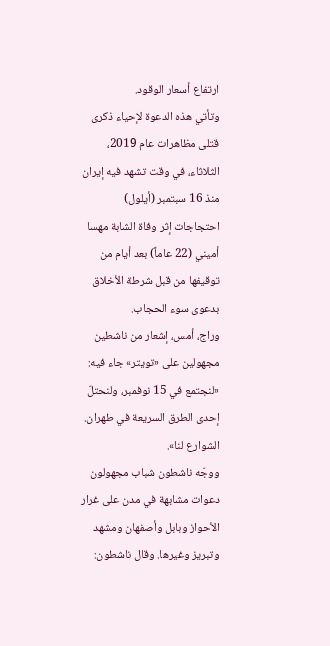ارتفاع أسعار الوقود.
وتأتي هذه الدعوة لإحياء ذكرى قتلى مظاهرات عام 2019، الثلاثاء، في وقت تشهد فيه إيران منذ 16 سبتمبر (أيلول) احتجاجات إثر وفاة الشابة مهسا أميني (22 عاماً) بعد أيام من توقيفها من قبل شرطة الأخلاق بدعوى سوء الحجاب.
وراج، أمس، إشعار من ناشطين مجهولين على «تويتر» جاء فيه: «لنجتمع في 15 نوفمبر، ولنحتلّ إحدى الطرق السريعة في طهران. الشوارع لنا».
ووجّه ناشطون شباب مجهولون دعوات مشابهة في مدن على غرار الأحواز وبابل وأصفهان ومشهد وتبريز وغيرها. وقال ناشطون: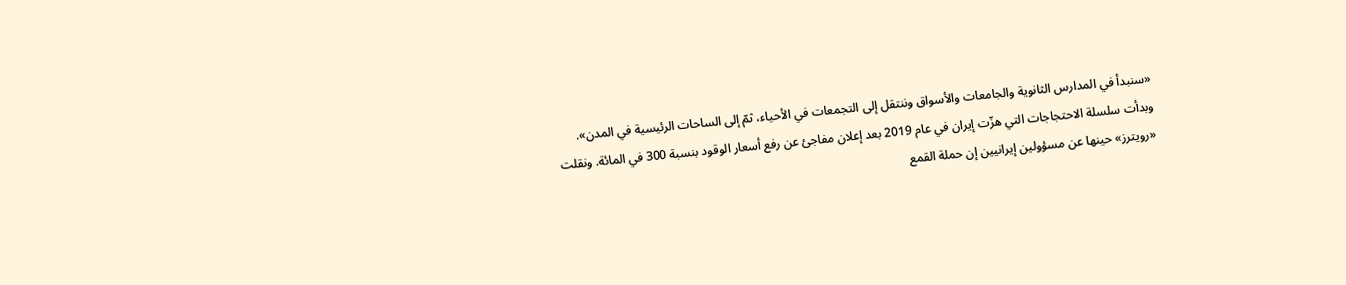«سنبدأ في المدارس الثانوية والجامعات والأسواق وننتقل إلى التجمعات في الأحياء، ثمّ إلى الساحات الرئيسية في المدن».
وبدأت سلسلة الاحتجاجات التي هزّت إيران في عام 2019 بعد إعلان مفاجئ عن رفع أسعار الوقود بنسبة 300 في المائة. ونقلت «رويترز» حينها عن مسؤولين إيرانيين إن حملة القمع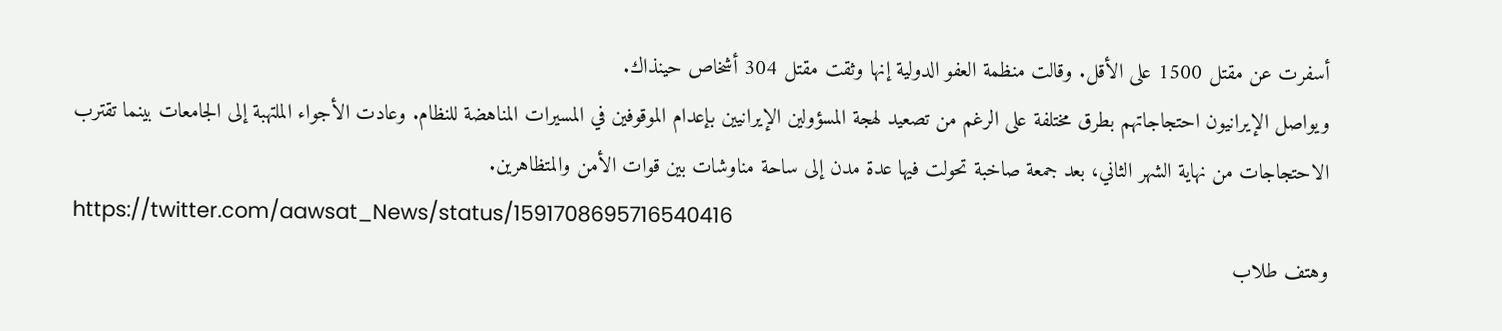أسفرت عن مقتل 1500 على الأقل. وقالت منظمة العفو الدولية إنها وثقت مقتل 304 أشخاص حينذاك.
ويواصل الإيرانيون احتجاجاتهم بطرق مختلفة على الرغم من تصعيد لهجة المسؤولين الإيرانيين بإعدام الموقوفين في المسيرات المناهضة للنظام. وعادت الأجواء الملتهبة إلى الجامعات بينما تقترب الاحتجاجات من نهاية الشهر الثاني، بعد جمعة صاخبة تحولت فيها عدة مدن إلى ساحة مناوشات بين قوات الأمن والمتظاهرين.
https://twitter.com/aawsat_News/status/1591708695716540416
وهتف طلاب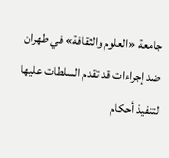جامعة «العلوم والثقافة» في طهران ضد إجراءات قد تقدم السلطات عليها لتنفيذ أحكام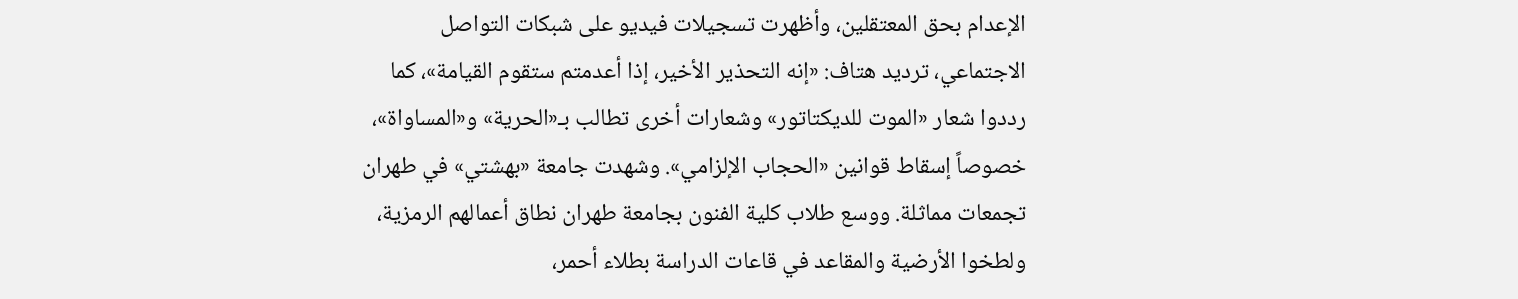الإعدام بحق المعتقلين، وأظهرت تسجيلات فيديو على شبكات التواصل الاجتماعي، ترديد هتاف: «إنه التحذير الأخير، إذا أعدمتم ستقوم القيامة»، كما رددوا شعار «الموت للديكتاتور» وشعارات أخرى تطالب بـ«الحرية» و«المساواة»، خصوصاً إسقاط قوانين «الحجاب الإلزامي». وشهدت جامعة «بهشتي» في طهران تجمعات مماثلة. ووسع طلاب كلية الفنون بجامعة طهران نطاق أعمالهم الرمزية، ولطخوا الأرضية والمقاعد في قاعات الدراسة بطلاء أحمر،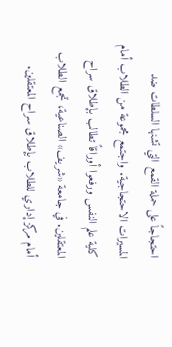احتجاجاً على حملة القمع التي تشنها السلطات ضد المسيرات الاحتجاجية. واجتمع مجموعة من الطلاب أمام كلية علم النفس ورفعوا أوراقاً تطالب بإطلاق سراح المعتقلين. في جامعة «شريف» الصناعية، تجمع الطلاب أمام مركز إداري للطلاب بإطلاق سراح المعتقلين.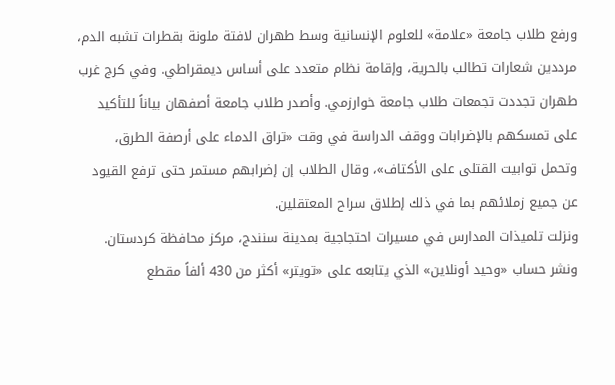ورفع طلاب جامعة «علامة» للعلوم الإنسانية وسط طهران لافتة ملونة بقطرات تشبه الدم، مرددين شعارات تطالب بالحرية، وإقامة نظام متعدد على أساس ديمقراطي. وفي كرج غرب طهران تجددت تجمعات طلاب جامعة خوارزمي. وأصدر طلاب جامعة أصفهان بياناً للتأكيد على تمسكهم بالإضرابات ووقف الدراسة في وقت «تراق الدماء على أرصفة الطرق، وتحمل توابيت القتلى على الأكتاف»، وقال الطلاب إن إضرابهم مستمر حتى ترفع القيود عن جميع زملائهم بما في ذلك إطلاق سراح المعتقلين.
ونزلت تلميذات المدارس في مسيرات احتجاجية بمدينة سنندج، مركز محافظة كردستان. ونشر حساب «وحيد أونلاين» الذي يتابعه على «تويتر» أكثر من 430 ألفاً مقطع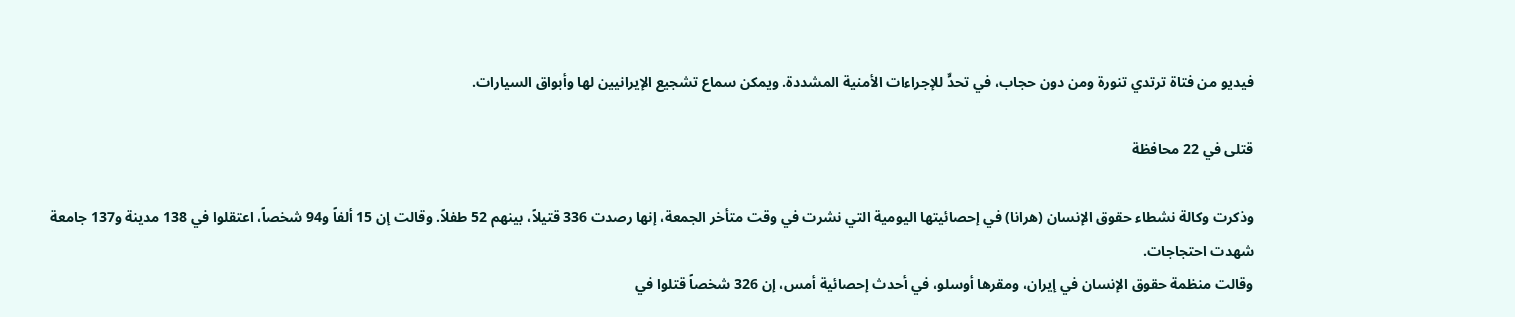فيديو من فتاة ترتدي تنورة ومن دون حجاب، في تحدٍّ للإجراءات الأمنية المشددة. ويمكن سماع تشجيع الإيرانيين لها وأبواق السيارات.

قتلى في 22 محافظة

وذكرت وكالة نشطاء حقوق الإنسان (هرانا) في إحصائيتها اليومية التي نشرت في وقت متأخر الجمعة، إنها رصدت 336 قتيلاً، بينهم 52 طفلاً. وقالت إن 15 ألفاً و94 شخصاً، اعتقلوا في 138 مدينة و137 جامعة شهدت احتجاجات.
وقالت منظمة حقوق الإنسان في إيران، ومقرها أوسلو، في أحدث إحصائية أمس، إن 326 شخصاً قتلوا في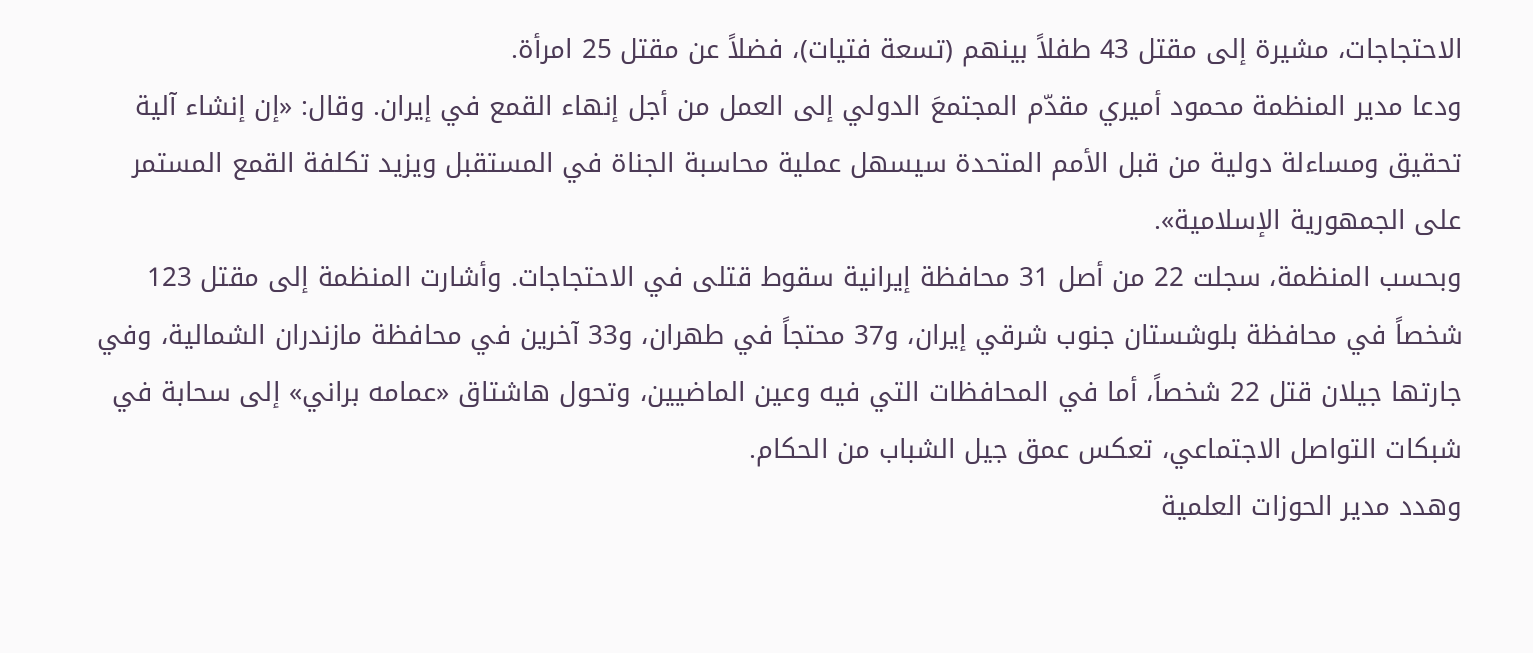الاحتجاجات، مشيرة إلى مقتل 43 طفلاً بينهم (تسعة فتيات)، فضلاً عن مقتل 25 امرأة.
ودعا مدير المنظمة محمود أميري مقدّم المجتمعَ الدولي إلى العمل من أجل إنهاء القمع في إيران. وقال: «إن إنشاء آلية تحقيق ومساءلة دولية من قبل الأمم المتحدة سيسهل عملية محاسبة الجناة في المستقبل ويزيد تكلفة القمع المستمر على الجمهورية الإسلامية».
وبحسب المنظمة، سجلت 22 من أصل 31 محافظة إيرانية سقوط قتلى في الاحتجاجات. وأشارت المنظمة إلى مقتل 123 شخصاً في محافظة بلوشستان جنوب شرقي إيران، و37 محتجاً في طهران، و33 آخرين في محافظة مازندران الشمالية، وفي جارتها جيلان قتل 22 شخصاً، أما في المحافظات التي فيه وعين الماضيين، وتحول هاشتاق «عمامه براني» إلى سحابة في شبكات التواصل الاجتماعي، تعكس عمق جيل الشباب من الحكام.
وهدد مدير الحوزات العلمية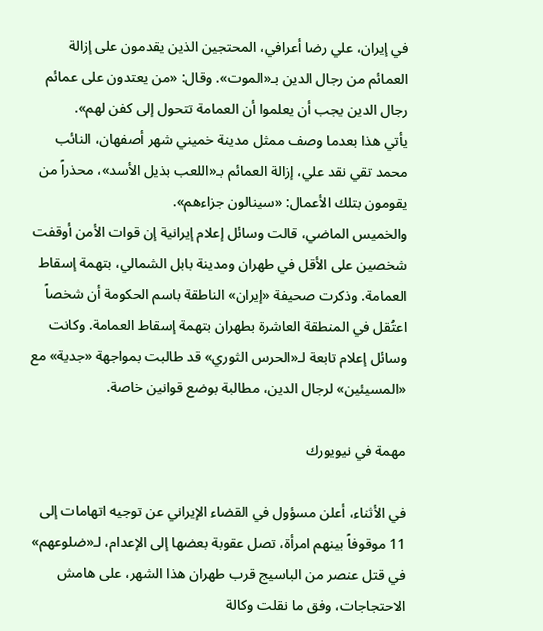في إيران، علي رضا أعرافي، المحتجين الذين يقدمون على إزالة العمائم من رجال الدين بـ«الموت». وقال: «من يعتدون على عمائم رجال الدين يجب أن يعلموا أن العمامة تتحول إلى كفن لهم».
يأتي هذا بعدما وصف ممثل مدينة خميني شهر أصفهان، النائب محمد تقي نقد علي، إزالة العمائم بـ«اللعب بذيل الأسد»، محذراً من يقومون بتلك الأعمال: «سينالون جزاءهم».
والخميس الماضي، قالت وسائل إعلام إيرانية إن قوات الأمن أوقفت شخصين على الأقل في طهران ومدينة بابل الشمالي، بتهمة إسقاط العمامة. وذكرت صحيفة «إيران» الناطقة باسم الحكومة أن شخصاً اعتُقل في المنطقة العاشرة بطهران بتهمة إسقاط العمامة. وكانت وسائل إعلام تابعة لـ«الحرس الثوري» قد طالبت بمواجهة «جدية» مع «المسيئين» لرجال الدين، مطالبة بوضع قوانين خاصة.

مهمة في نيويورك

في الأثناء، أعلن مسؤول في القضاء الإيراني عن توجيه اتهامات إلى 11 موقوفاً بينهم امرأة، تصل عقوبة بعضها إلى الإعدام، لـ«ضلوعهم» في قتل عنصر من الباسيج قرب طهران هذا الشهر، على هامش الاحتجاجات، وفق ما نقلت وكالة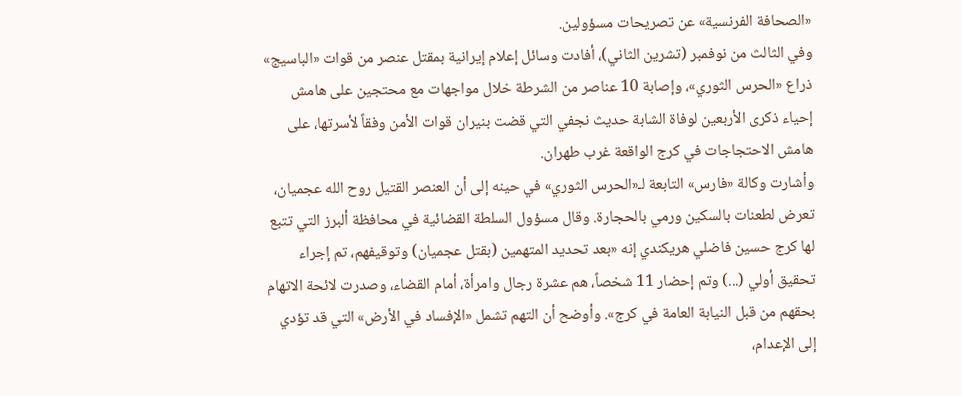«الصحافة الفرنسية» عن تصريحات مسؤولين.
وفي الثالث من نوفمبر (تشرين الثاني)، أفادت وسائل إعلام إيرانية بمقتل عنصر من قوات «الباسيج» ذراع «الحرس الثوري»، وإصابة 10 عناصر من الشرطة خلال مواجهات مع محتجين على هامش إحياء ذكرى الأربعين لوفاة الشابة حديث نجفي التي قضت بنيران قوات الأمن وفقاً لأسرتها، على هامش الاحتجاجات في كرج الواقعة غرب طهران.
وأشارت وكالة «فارس» التابعة لـ«الحرس الثوري» في حينه إلى أن العنصر القتيل روح الله عجميان، تعرض لطعنات بالسكين ورمي بالحجارة. وقال مسؤول السلطة القضائية في محافظة ألبرز التي تتبع لها كرج حسين فاضلي هريكندي إنه «بعد تحديد المتهمين (بقتل عجميان) وتوقيفهم، تم إجراء تحقيق أولي (...) وتم إحضار 11 شخصاً، هم عشرة رجال وامرأة، أمام القضاء، وصدرت لائحة الاتهام بحقهم من قبل النيابة العامة في كرج». وأوضح أن التهم تشمل «الإفساد في الأرض» التي قد تؤدي إلى الإعدام،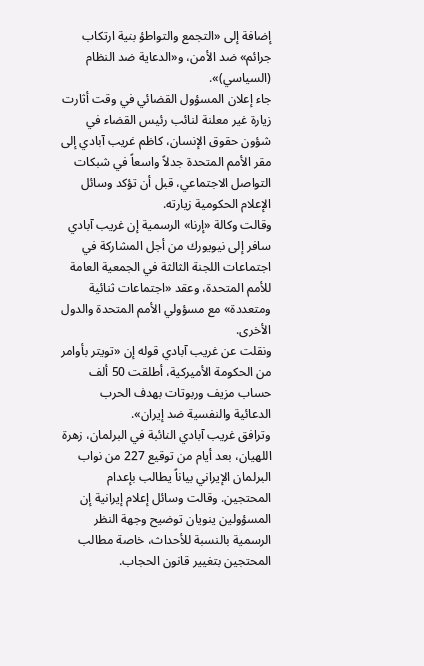إضافة إلى «التجمع والتواطؤ بنية ارتكاب جرائم» ضد الأمن، و«الدعاية ضد النظام (السياسي)».
جاء إعلان المسؤول القضائي في وقت أثارت زيارة غير معلنة لنائب رئيس القضاء في شؤون حقوق الإنسان، كاظم غريب آبادي إلى مقر الأمم المتحدة جدلاً واسعاً في شبكات التواصل الاجتماعي، قبل أن تؤكد وسائل الإعلام الحكومية زيارته.
وقالت وكالة «إرنا» الرسمية إن غريب آبادي سافر إلى نيويورك من أجل المشاركة في اجتماعات اللجنة الثالثة في الجمعية العامة للأمم المتحدة، وعقد «اجتماعات ثنائية ومتعددة» مع مسؤولي الأمم المتحدة والدول الأخرى.
ونقلت عن غريب آبادي قوله إن «تويتر بأوامر من الحكومة الأميركية، أطلقت 50 ألف حساب مزيف وربوتات بهدف الحرب الدعائية والنفسية ضد إيران».
وترافق غريب آبادي النائبة في البرلمان، زهرة اللهيان، بعد أيام من توقيع 227 من نواب البرلمان الإيراني بياناً يطالب بإعدام المحتجين. وقالت وسائل إعلام إيرانية إن المسؤولين ينويان توضيح وجهة النظر الرسمية بالنسبة للأحداث، خاصة مطالب المحتجين بتغيير قانون الحجاب.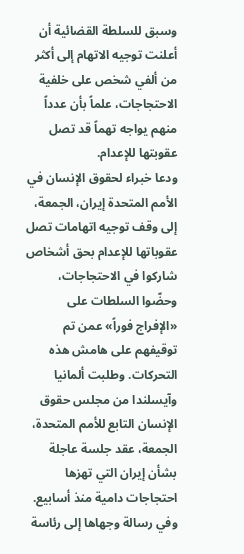وسبق للسلطة القضائية أن أعلنت توجيه الاتهام إلى أكثر من ألفي شخص على خلفية الاحتجاجات، علماً بأن عدداً منهم يواجه تهماً قد تصل عقوبتها للإعدام.
ودعا خبراء لحقوق الإنسان في الأمم المتحدة إيران، الجمعة، إلى وقف توجيه اتهامات تصل عقوباتها للإعدام بحق أشخاص شاركوا في الاحتجاجات، وحضّوا السلطات على «الإفراج فوراً» عمن تم توقيفهم على هامش هذه التحركات. وطلبت ألمانيا وآيسلندا من مجلس حقوق الإنسان التابع للأمم المتحدة، الجمعة، عقد جلسة عاجلة بشأن إيران التي تهزها احتجاجات دامية منذ أسابيع.
وفي رسالة وجهاها إلى رئاسة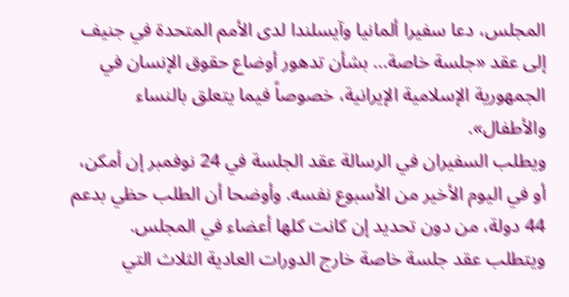المجلس، دعا سفيرا ألمانيا وآيسلندا لدى الأمم المتحدة في جنيف إلى عقد «جلسة خاصة... بشأن تدهور أوضاع حقوق الإنسان في الجمهورية الإسلامية الإيرانية، خصوصاً فيما يتعلق بالنساء والأطفال».
ويطلب السفيران في الرسالة عقد الجلسة في 24 نوفمبر إن أمكن، أو في اليوم الأخير من الأسبوع نفسه. وأوضحا أن الطلب حظي بدعم 44 دولة، من دون تحديد إن كانت كلها أعضاء في المجلس.
ويتطلب عقد جلسة خاصة خارج الدورات العادية الثلاث التي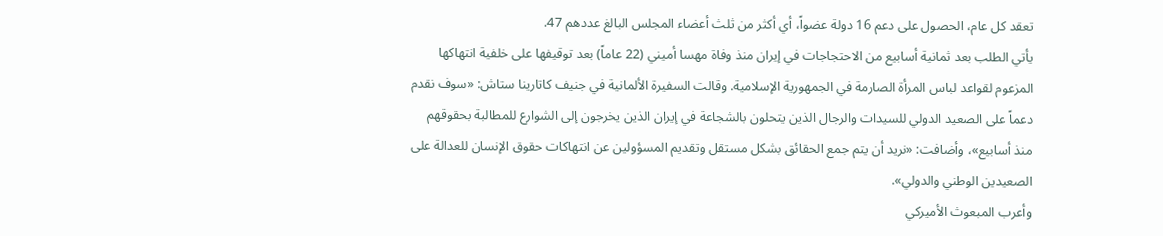تعقد كل عام، الحصول على دعم 16 دولة عضواً، أي أكثر من ثلث أعضاء المجلس البالغ عددهم 47.
يأتي الطلب بعد ثمانية أسابيع من الاحتجاجات في إيران منذ وفاة مهسا أميني (22 عاماً) بعد توقيفها على خلفية انتهاكها المزعوم لقواعد لباس المرأة الصارمة في الجمهورية الإسلامية. وقالت السفيرة الألمانية في جنيف كاتارينا ستاش: «سوف نقدم دعماً على الصعيد الدولي للسيدات والرجال الذين يتحلون بالشجاعة في إيران الذين يخرجون إلى الشوارع للمطالبة بحقوقهم منذ أسابيع»، وأضافت: «نريد أن يتم جمع الحقائق بشكل مستقل وتقديم المسؤولين عن انتهاكات حقوق الإنسان للعدالة على الصعيدين الوطني والدولي».
وأعرب المبعوث الأميركي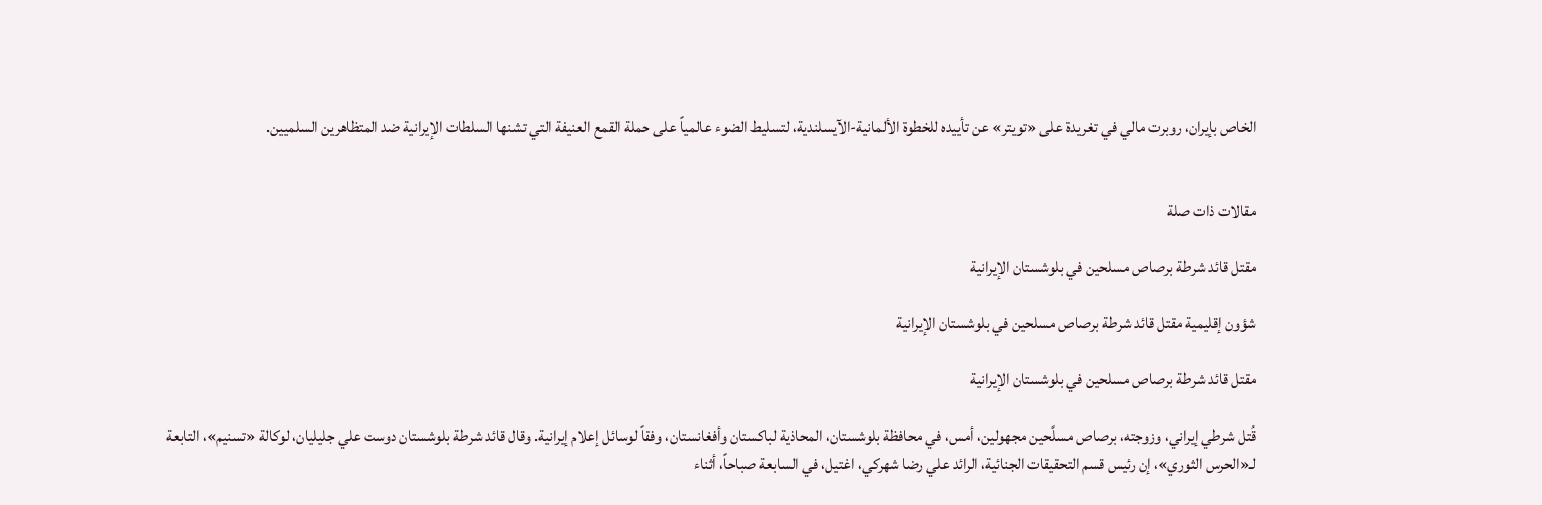الخاص بإيران، روبرت مالي في تغريدة على «تويتر» عن تأييده للخطوة الألمانية-الآيسلندية، لتسليط الضوء عالمياً على حملة القمع العنيفة التي تشنها السلطات الإيرانية ضد المتظاهرين السلميين.


مقالات ذات صلة

مقتل قائد شرطة برصاص مسلحين في بلوشستان الإيرانية

شؤون إقليمية مقتل قائد شرطة برصاص مسلحين في بلوشستان الإيرانية

مقتل قائد شرطة برصاص مسلحين في بلوشستان الإيرانية

قُتل شرطي إيراني، وزوجته، برصاص مسلَّحين مجهولين، أمس، في محافظة بلوشستان، المحاذية لباكستان وأفغانستان، وفقاً لوسائل إعلام إيرانية. وقال قائد شرطة بلوشستان دوست علي جليليان، لوكالة «تسنيم»، التابعة لـ«الحرس الثوري»، إن رئيس قسم التحقيقات الجنائية، الرائد علي رضا شهركي، اغتيل، في السابعة صباحاً، أثناء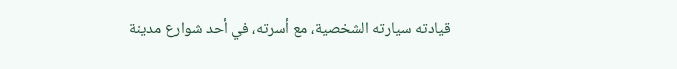قيادته سيارته الشخصية، مع أسرته، في أحد شوارع مدينة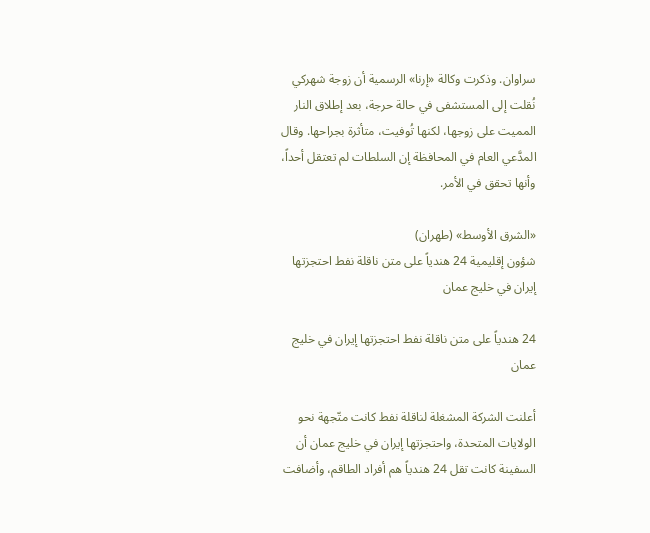سراوان. وذكرت وكالة «إرنا» الرسمية أن زوجة شهركي نُقلت إلى المستشفى في حالة حرجة، بعد إطلاق النار المميت على زوجها، لكنها تُوفيت، متأثرة بجراحها. وقال المدَّعي العام في المحافظة إن السلطات لم تعتقل أحداً، وأنها تحقق في الأمر.

«الشرق الأوسط» (طهران)
شؤون إقليمية 24 هندياً على متن ناقلة نفط احتجزتها إيران في خليج عمان

24 هندياً على متن ناقلة نفط احتجزتها إيران في خليج عمان

أعلنت الشركة المشغلة لناقلة نفط كانت متّجهة نحو الولايات المتحدة، واحتجزتها إيران في خليج عمان أن السفينة كانت تقل 24 هندياً هم أفراد الطاقم، وأضافت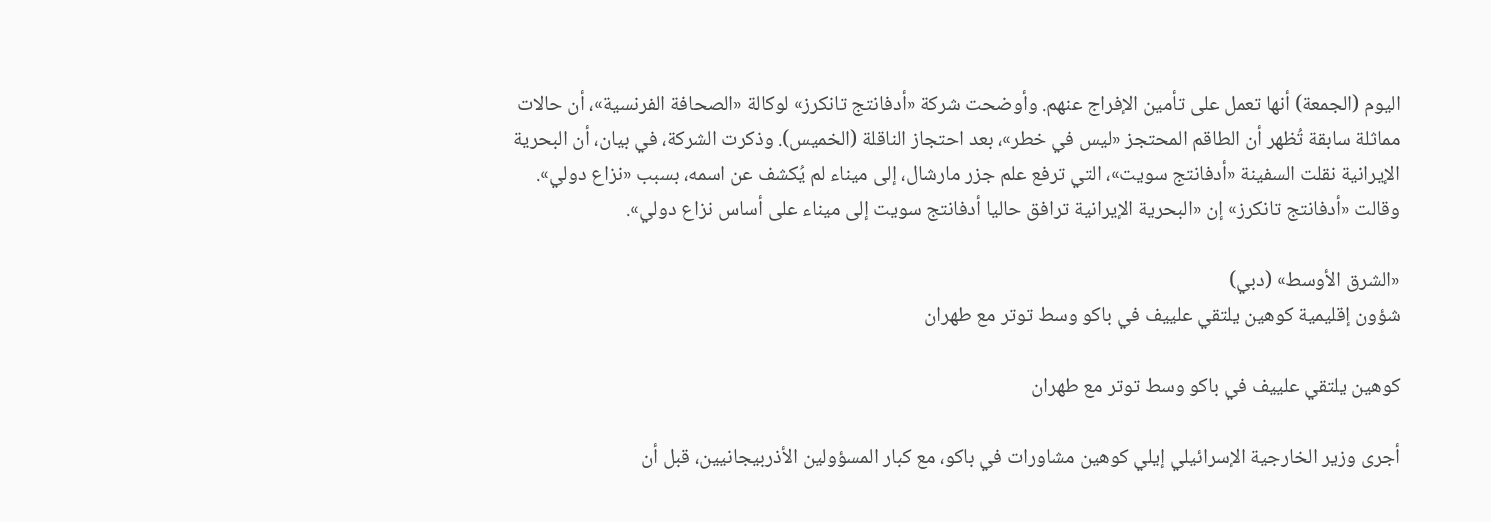اليوم (الجمعة) أنها تعمل على تأمين الإفراج عنهم. وأوضحت شركة «أدفانتج تانكرز» لوكالة «الصحافة الفرنسية»، أن حالات مماثلة سابقة تُظهر أن الطاقم المحتجز «ليس في خطر»، بعد احتجاز الناقلة (الخميس). وذكرت الشركة، في بيان، أن البحرية الإيرانية نقلت السفينة «أدفانتج سويت»، التي ترفع علم جزر مارشال، إلى ميناء لم يُكشف عن اسمه، بسبب «نزاع دولي». وقالت «أدفانتج تانكرز» إن «البحرية الإيرانية ترافق حاليا أدفانتج سويت إلى ميناء على أساس نزاع دولي».

«الشرق الأوسط» (دبي)
شؤون إقليمية كوهين يلتقي علييف في باكو وسط توتر مع طهران

كوهين يلتقي علييف في باكو وسط توتر مع طهران

أجرى وزير الخارجية الإسرائيلي إيلي كوهين مشاورات في باكو، مع كبار المسؤولين الأذربيجانيين، قبل أن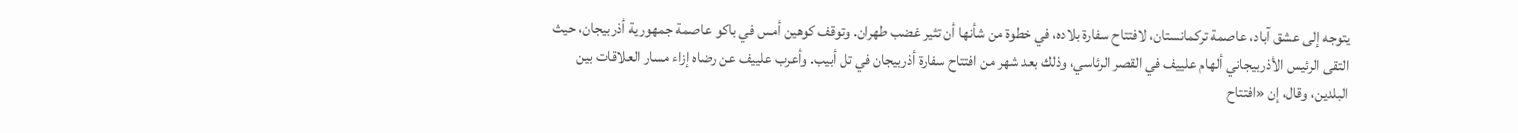يتوجه إلى عشق آباد، عاصمة تركمانستان، لافتتاح سفارة بلاده، في خطوة من شأنها أن تثير غضب طهران. وتوقف كوهين أمس في باكو عاصمة جمهورية أذربيجان، حيث التقى الرئيس الأذربيجاني ألهام علييف في القصر الرئاسي، وذلك بعد شهر من افتتاح سفارة أذربيجان في تل أبيب. وأعرب علييف عن رضاه إزاء مسار العلاقات بين البلدين، وقال، إن «افتتاح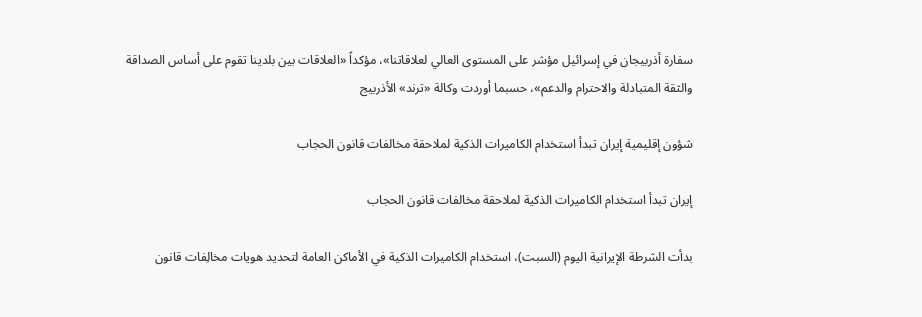سفارة أذربيجان في إسرائيل مؤشر على المستوى العالي لعلاقاتنا»، مؤكداً «العلاقات بين بلدينا تقوم على أساس الصداقة والثقة المتبادلة والاحترام والدعم»، حسبما أوردت وكالة «ترند» الأذربيج

شؤون إقليمية إيران تبدأ استخدام الكاميرات الذكية لملاحقة مخالفات قانون الحجاب

إيران تبدأ استخدام الكاميرات الذكية لملاحقة مخالفات قانون الحجاب

بدأت الشرطة الإيرانية اليوم (السبت)، استخدام الكاميرات الذكية في الأماكن العامة لتحديد هويات مخالِفات قانون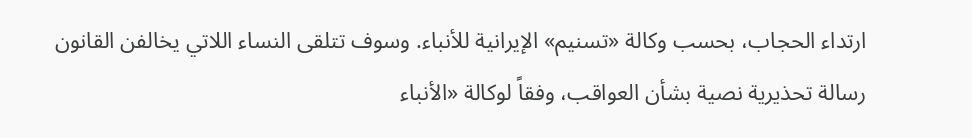ارتداء الحجاب، بحسب وكالة «تسنيم» الإيرانية للأنباء. وسوف تتلقى النساء اللاتي يخالفن القانون رسالة تحذيرية نصية بشأن العواقب، وفقاً لوكالة «الأنباء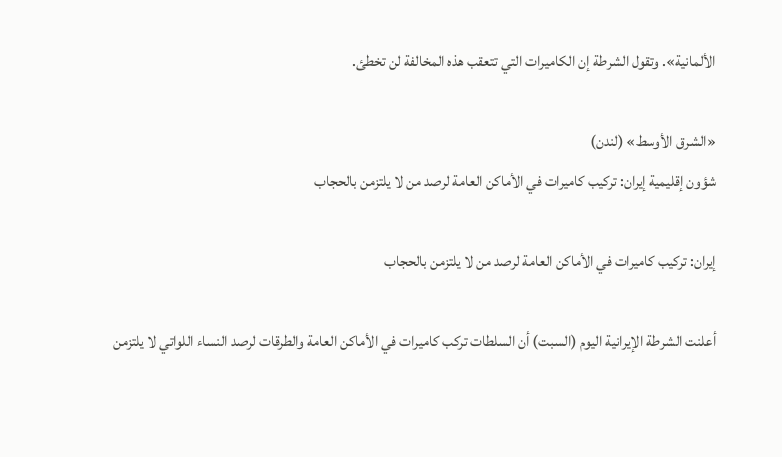الألمانية». وتقول الشرطة إن الكاميرات التي تتعقب هذه المخالفة لن تخطئ.

«الشرق الأوسط» (لندن)
شؤون إقليمية إيران: تركيب كاميرات في الأماكن العامة لرصد من لا يلتزمن بالحجاب

إيران: تركيب كاميرات في الأماكن العامة لرصد من لا يلتزمن بالحجاب

أعلنت الشرطة الإيرانية اليوم (السبت) أن السلطات تركب كاميرات في الأماكن العامة والطرقات لرصد النساء اللواتي لا يلتزمن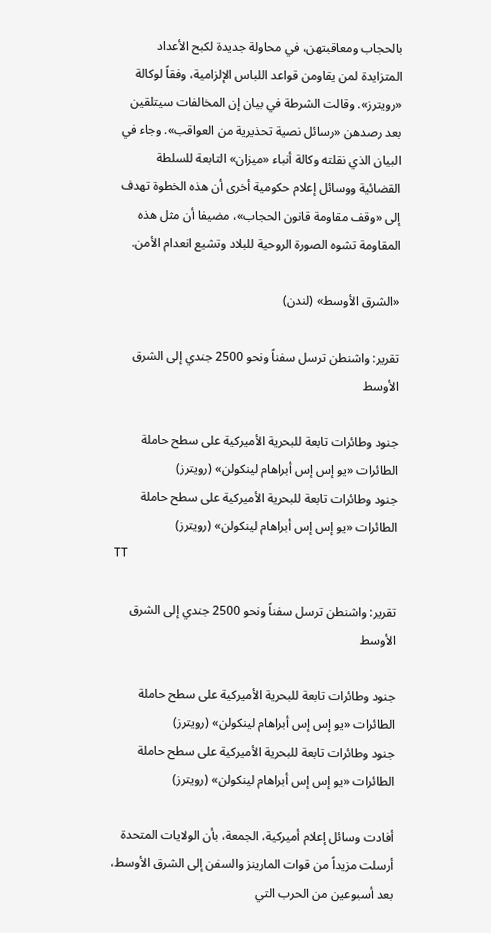بالحجاب ومعاقبتهن، في محاولة جديدة لكبح الأعداد المتزايدة لمن يقاومن قواعد اللباس الإلزامية، وفقاً لوكالة «رويترز». وقالت الشرطة في بيان إن المخالفات سيتلقين بعد رصدهن «رسائل نصية تحذيرية من العواقب». وجاء في البيان الذي نقلته وكالة أنباء «ميزان» التابعة للسلطة القضائية ووسائل إعلام حكومية أخرى أن هذه الخطوة تهدف إلى «وقف مقاومة قانون الحجاب»، مضيفا أن مثل هذه المقاومة تشوه الصورة الروحية للبلاد وتشيع انعدام الأمن.

«الشرق الأوسط» (لندن)

تقرير: واشنطن ترسل سفناً ونحو 2500 جندي إلى الشرق الأوسط

جنود وطائرات تابعة للبحرية الأميركية على سطح حاملة الطائرات «يو إس إس أبراهام لينكولن» (رويترز)
جنود وطائرات تابعة للبحرية الأميركية على سطح حاملة الطائرات «يو إس إس أبراهام لينكولن» (رويترز)
TT

تقرير: واشنطن ترسل سفناً ونحو 2500 جندي إلى الشرق الأوسط

جنود وطائرات تابعة للبحرية الأميركية على سطح حاملة الطائرات «يو إس إس أبراهام لينكولن» (رويترز)
جنود وطائرات تابعة للبحرية الأميركية على سطح حاملة الطائرات «يو إس إس أبراهام لينكولن» (رويترز)

أفادت وسائل إعلام أميركية، الجمعة، بأن الولايات المتحدة أرسلت مزيداً من قوات المارينز والسفن إلى الشرق الأوسط، بعد أسبوعين من الحرب التي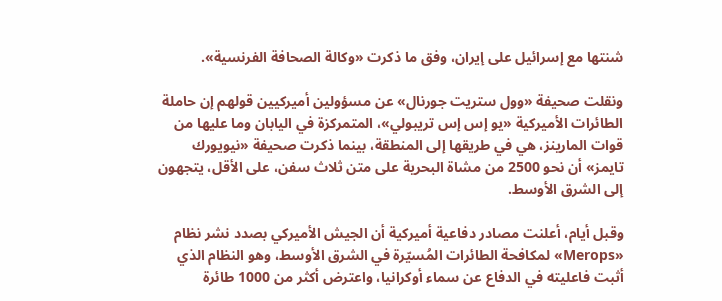شنتها مع إسرائيل على إيران، وفق ما ذكرت «وكالة الصحافة الفرنسية».

ونقلت صحيفة «وول ستريت جورنال» عن مسؤولين أميركيين قولهم إن حاملة الطائرات الأميركية «يو إس إس تريبولي»، المتمركزة في اليابان وما عليها من قوات المارينز، هي في طريقها إلى المنطقة، بينما ذكرت صحيفة «نيويورك تايمز» أن نحو 2500 من مشاة البحرية على متن ثلاث سفن، على الأقل، يتجهون إلى الشرق الأوسط.

وقبل أيام، أعلنت مصادر دفاعية أميركية أن الجيش الأميركي بصدد نشر نظام «Merops» لمكافحة الطائرات المُسيّرة في الشرق الأوسط، وهو النظام الذي أثبت فاعليته في الدفاع عن سماء أوكرانيا، واعترض أكثر من 1000 طائرة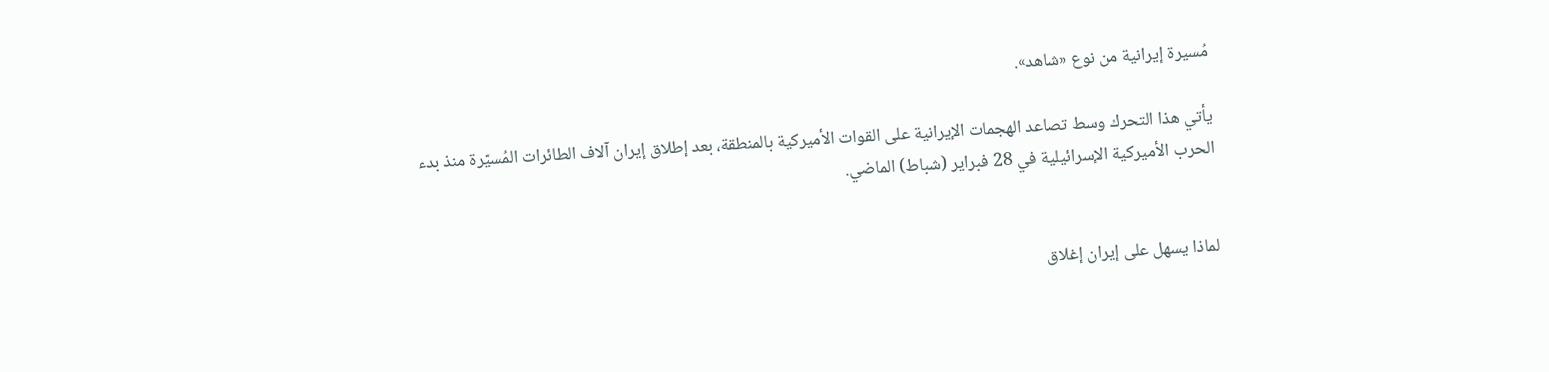مُسيرة إيرانية من نوع «شاهد».

يأتي هذا التحرك وسط تصاعد الهجمات الإيرانية على القوات الأميركية بالمنطقة، بعد إطلاق إيران آلاف الطائرات المُسيّرة منذ بدء الحرب الأميركية الإسرائيلية في 28 فبراير (شباط) الماضي.


لماذا يسهل على إيران إغلاق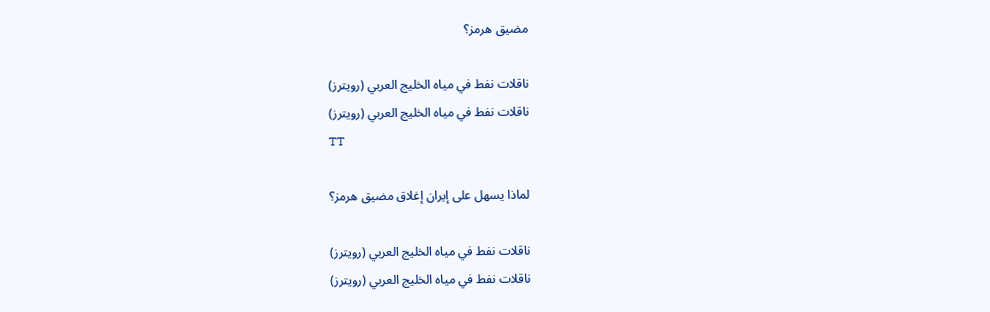مضيق هرمز؟

ناقلات نفط في مياه الخليج العربي (رويترز)
ناقلات نفط في مياه الخليج العربي (رويترز)
TT

لماذا يسهل على إيران إغلاق مضيق هرمز؟

ناقلات نفط في مياه الخليج العربي (رويترز)
ناقلات نفط في مياه الخليج العربي (رويترز)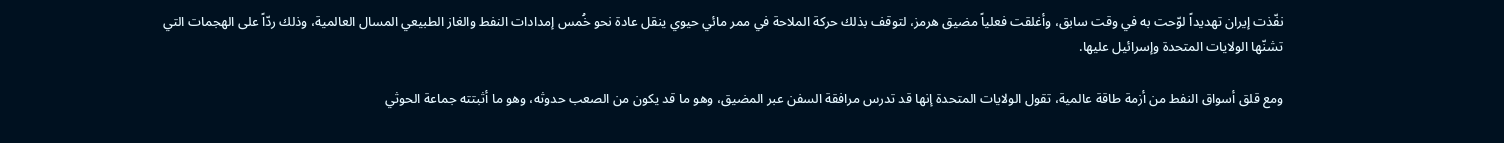نفّذت إيران ‌تهديداً لوّحت به في وقت سابق، وأغلقت فعلياً مضيق هرمز، لتوقف بذلك حركة الملاحة في ممر مائي حيوي ينقل عادة نحو خُمس إمدادات النفط والغاز الطبيعي المسال العالمية، وذلك ردّاً على الهجمات التي تشنّها الولايات المتحدة وإسرائيل عليها.

ومع قلق أسواق النفط من أزمة طاقة عالمية، تقول الولايات المتحدة إنها قد تدرس مرافقة السفن عبر المضيق، وهو ما قد يكون من الصعب حدوثه، وهو ما أثبتته جماعة الحوثي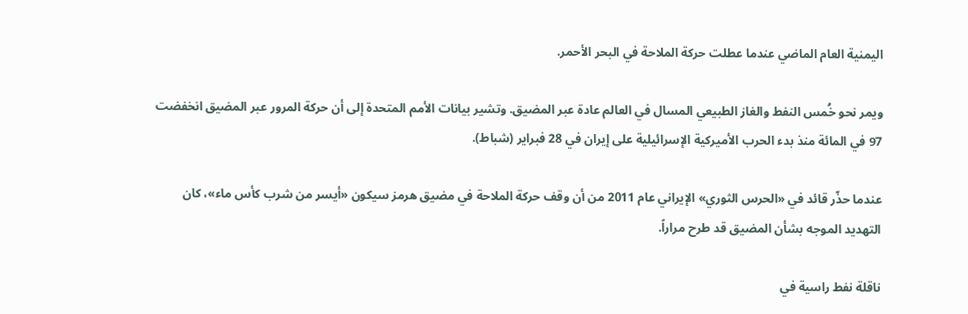اليمنية العام الماضي عندما عطلت حركة الملاحة في البحر الأحمر.

ويمر نحو خُمس النفط والغاز الطبيعي المسال في العالم عادة عبر المضيق. وتشير بيانات الأمم المتحدة إلى أن حركة المرور عبر المضيق انخفضت 97 في المائة منذ بدء الحرب الأميركية الإسرائيلية على إيران في 28 فبراير (شباط).

عندما حذّر قائد في «الحرس الثوري» الإيراني عام 2011 من أن وقف حركة الملاحة في مضيق هرمز سيكون «أيسر من شرب كأس ماء»، كان التهديد الموجه بشأن المضيق قد طرح مراراً.

ناقلة نفط راسية في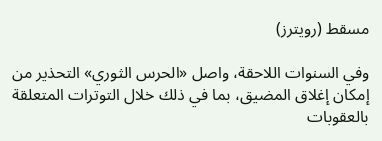مسقط (رويترز)

وفي السنوات اللاحقة، واصل «الحرس الثوري» التحذير من إمكان إغلاق المضيق، بما في ذلك خلال التوترات المتعلقة بالعقوبات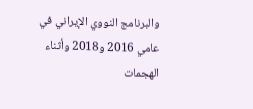والبرنامج النووي الإيراني في عامي 2016 و2018 وأثناء الهجمات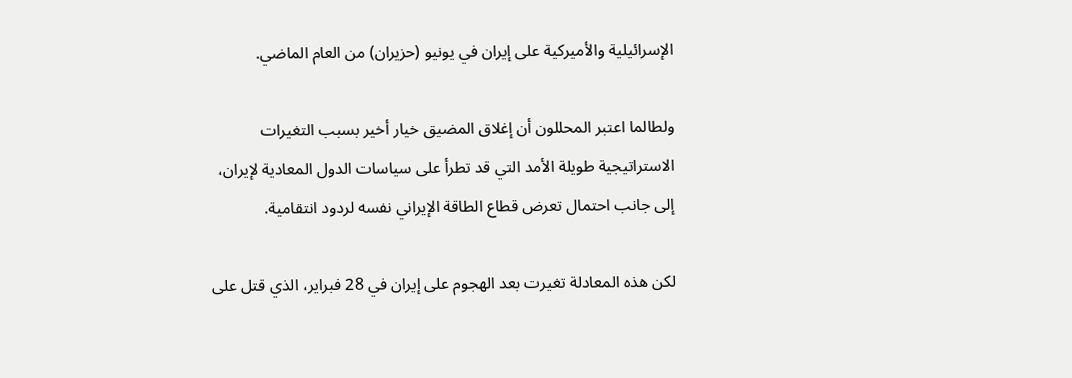الإسرائيلية والأميركية على إيران في يونيو (حزيران) من العام الماضي.

ولطالما اعتبر المحللون أن إغلاق المضيق خيار أخير بسبب التغيرات الاستراتيجية طويلة الأمد التي قد تطرأ على سياسات الدول المعادية لإيران، إلى جانب احتمال تعرض قطاع الطاقة الإيراني نفسه لردود ‌انتقامية.

لكن هذه المعادلة تغيرت ‌بعد الهجوم على إيران في 28 فبراير، الذي قتل على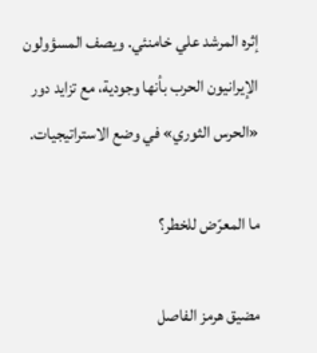إثره المرشد ‌علي خامنئي. ويصف المسؤولون الإيرانيون الحرب بأنها وجودية، مع تزايد دور «الحرس الثوري» في وضع الاستراتيجيات.

ما المعرّض للخطر؟

مضيق هرمز الفاصل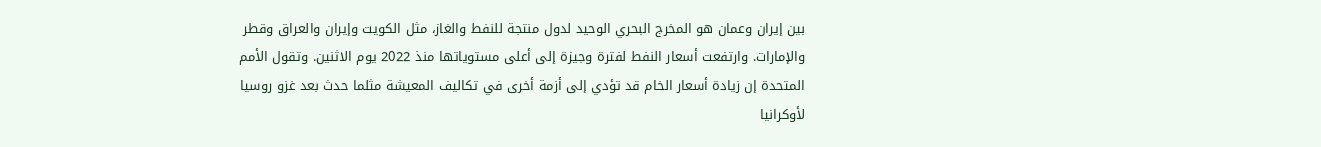بين إيران وعمان هو المخرج البحري الوحيد لدول منتجة للنفط والغاز، مثل الكويت وإيران والعراق وقطر والإمارات. وارتفعت أسعار النفط لفترة وجيزة إلى أعلى مستوياتها منذ 2022 يوم الاثنين. وتقول الأمم المتحدة إن زيادة أسعار الخام قد تؤدي إلى أزمة أخرى في تكاليف المعيشة مثلما حدث بعد غزو روسيا لأوكرانيا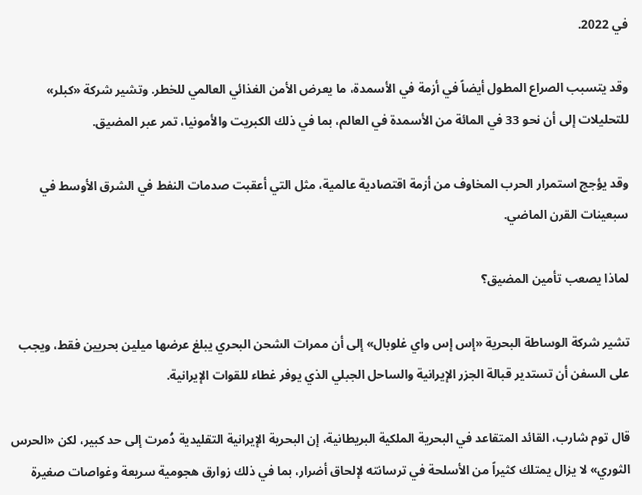في 2022.

وقد يتسبب الصراع المطول أيضاً في أزمة في الأسمدة، ما يعرض الأمن الغذائي العالمي للخطر. وتشير شركة «كبلر» للتحليلات إلى أن نحو 33 في المائة من الأسمدة في العالم، بما في ذلك الكبريت والأمونيا، تمر عبر المضيق.

وقد يؤجج استمرار الحرب المخاوف من أزمة اقتصادية عالمية، مثل التي أعقبت صدمات النفط في الشرق الأوسط في سبعينات القرن الماضي.

لماذا يصعب تأمين المضيق؟

تشير شركة الوساطة البحرية «إس إس واي غلوبال» إلى أن ممرات الشحن البحري يبلغ عرضها ميلين بحريين فقط، ويجب على السفن أن تستدير قبالة الجزر الإيرانية والساحل الجبلي الذي ‌يوفر غطاء للقوات الإيرانية.

قال توم شارب، القائد المتقاعد في البحرية الملكية البريطانية، إن البحرية الإيرانية التقليدية ‌دُمرت إلى حد كبير، لكن «الحرس الثوري» لا يزال يمتلك كثيراً من الأسلحة في ترسانته لإلحاق أضرار، بما في ذلك زوارق هجومية سريعة وغواصات صغيرة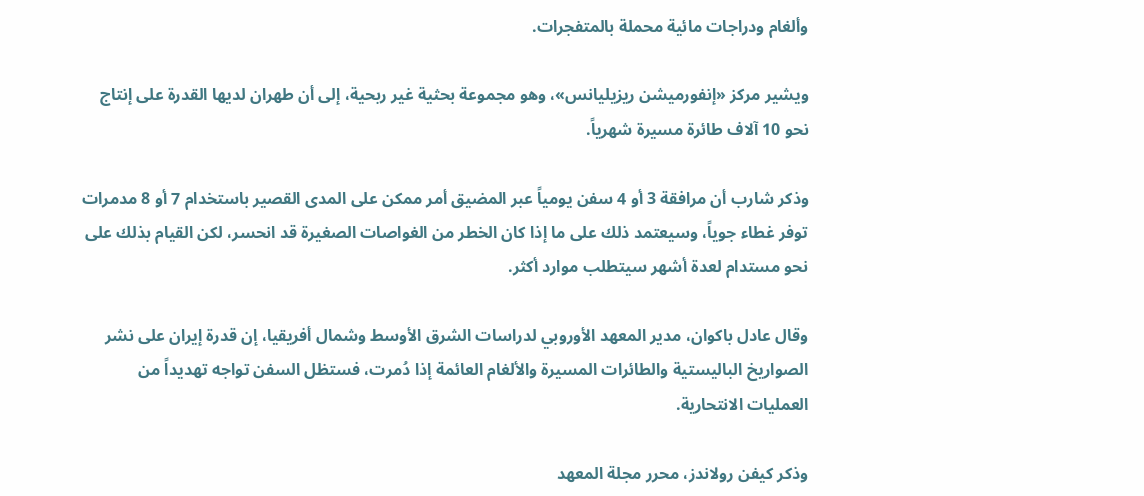وألغام ودراجات ‌مائية محملة بالمتفجرات.

ويشير مركز «إنفورميشن ريزيليانس»، وهو مجموعة بحثية غير ربحية، إلى أن طهران لديها القدرة على إنتاج نحو 10 آلاف طائرة مسيرة شهرياً.

وذكر شارب أن ‌مرافقة 3 أو 4 سفن يومياً عبر المضيق أمر ممكن على المدى القصير باستخدام 7 أو 8 مدمرات توفر غطاء جوياً، وسيعتمد ذلك على ما إذا كان الخطر من الغواصات الصغيرة قد انحسر، لكن القيام بذلك على نحو مستدام لعدة أشهر سيتطلب موارد أكثر.

وقال عادل باكوان، مدير المعهد الأوروبي لدراسات الشرق الأوسط وشمال أفريقيا، إن قدرة إيران على نشر الصواريخ الباليستية والطائرات المسيرة والألغام العائمة إذا دُمرت، فستظل السفن تواجه تهديداً من العمليات الانتحارية.

وذكر كيفن رولاندز، محرر مجلة المعهد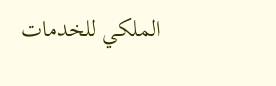الملكي للخدمات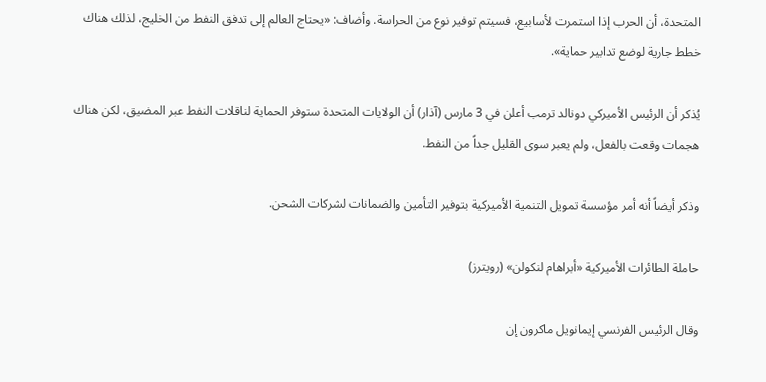المتحدة، أن الحرب إذا استمرت ‌لأسابيع، فسيتم توفير نوع من الحراسة. وأضاف: «يحتاج العالم إلى تدفق النفط من الخليج، لذلك هناك خطط جارية لوضع تدابير حماية».

يُذكر أن الرئيس الأميركي دونالد ترمب أعلن في 3 مارس (آذار) أن الولايات المتحدة ستوفر الحماية لناقلات النفط عبر المضيق، لكن هناك هجمات وقعت بالفعل، ولم يعبر سوى القليل جداً من النفط.

وذكر أيضاً أنه أمر مؤسسة تمويل التنمية الأميركية بتوفير التأمين والضمانات لشركات الشحن.

حاملة الطائرات الأميركية «أبراهام لنكولن» (رويترز)

وقال الرئيس الفرنسي إيمانويل ماكرون إن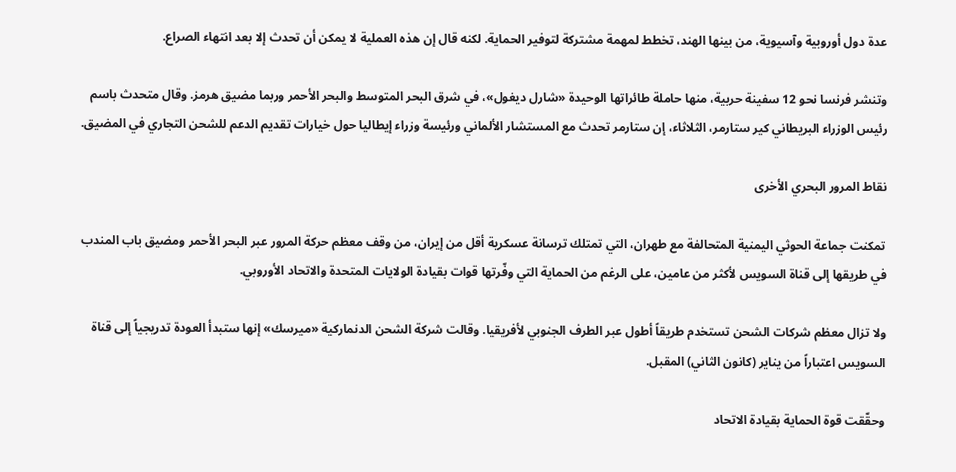عدة دول أوروبية وآسيوية، من بينها الهند، تخطط لمهمة مشتركة لتوفير الحماية. لكنه قال إن هذه العملية لا يمكن أن تحدث إلا بعد انتهاء الصراع.

وتنشر فرنسا نحو 12 سفينة حربية، منها حاملة طائراتها الوحيدة «شارل ديغول»، في شرق البحر المتوسط والبحر الأحمر وربما مضيق هرمز. وقال متحدث باسم رئيس الوزراء البريطاني كير ستارمر، الثلاثاء، إن ستارمر تحدث مع المستشار الألماني ورئيسة وزراء إيطاليا حول خيارات تقديم الدعم للشحن التجاري في المضيق.

نقاط المرور البحري الأخرى

تمكنت جماعة الحوثي اليمنية المتحالفة مع طهران، التي تمتلك ترسانة عسكرية أقل من إيران، من وقف معظم حركة المرور عبر البحر الأحمر ومضيق باب المندب في طريقها إلى قناة السويس لأكثر من عامين، على الرغم من الحماية التي وفّرتها قوات بقيادة الولايات المتحدة والاتحاد الأوروبي.

ولا تزال معظم شركات الشحن تستخدم طريقاً أطول عبر الطرف الجنوبي لأفريقيا. وقالت شركة الشحن الدنماركية «ميرسك» إنها ستبدأ العودة تدريجياً إلى قناة السويس اعتباراً من يناير (كانون الثاني) المقبل.

وحقّقت قوة الحماية بقيادة الاتحاد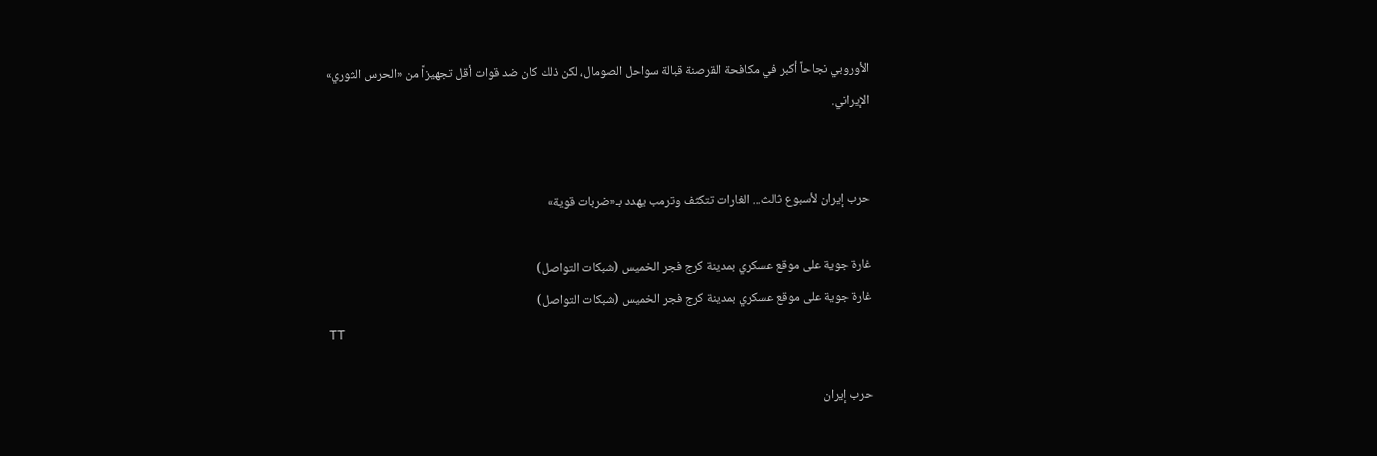الأوروبي نجاحاً أكبر في مكافحة القرصنة قبالة سواحل الصومال، لكن ذلك كان ضد قوات أقل تجهيزاً من «الحرس الثوري» الإيراني.


حرب إيران لأسبوع ثالث... الغارات تتكثف وترمب يهدد بـ«ضربات قوية»

غارة جوية على موقع عسكري بمدينة كرج فجر الخميس (شبكات التواصل)
غارة جوية على موقع عسكري بمدينة كرج فجر الخميس (شبكات التواصل)
TT

حرب إيران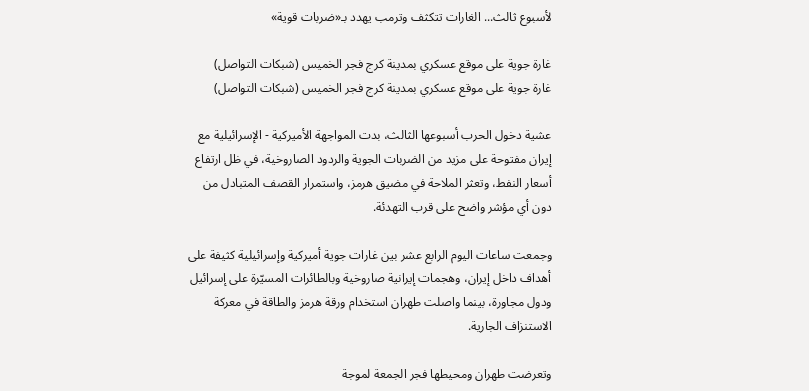لأسبوع ثالث... الغارات تتكثف وترمب يهدد بـ«ضربات قوية»

غارة جوية على موقع عسكري بمدينة كرج فجر الخميس (شبكات التواصل)
غارة جوية على موقع عسكري بمدينة كرج فجر الخميس (شبكات التواصل)

عشية دخول الحرب أسبوعها الثالث، بدت المواجهة الأميركية - الإسرائيلية مع إيران مفتوحة على مزيد من الضربات الجوية والردود الصاروخية، في ظل ارتفاع أسعار النفط، وتعثر الملاحة في مضيق هرمز، واستمرار القصف المتبادل من دون أي مؤشر واضح على قرب التهدئة.

وجمعت ساعات اليوم الرابع عشر بين غارات جوية أميركية وإسرائيلية كثيفة على أهداف داخل إيران، وهجمات إيرانية صاروخية وبالطائرات المسيّرة على إسرائيل ودول مجاورة، بينما واصلت طهران استخدام ورقة هرمز والطاقة في معركة الاستنزاف الجارية.

وتعرضت طهران ومحيطها فجر الجمعة لموجة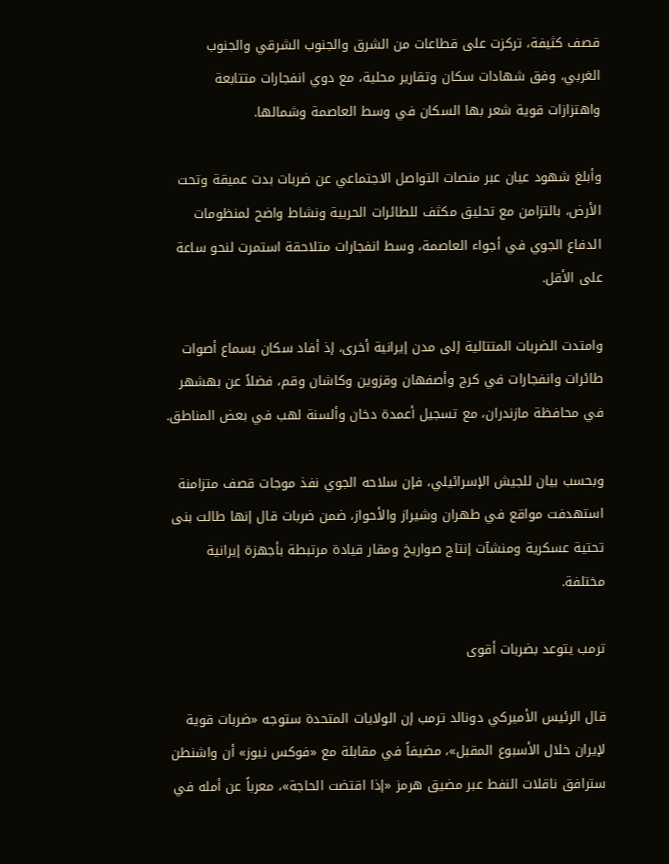قصف كثيفة، تركزت على قطاعات من الشرق والجنوب الشرقي والجنوب الغربي، وفق شهادات سكان وتقارير محلية، مع دوي انفجارات متتابعة واهتزازات قوية شعر بها السكان في وسط العاصمة وشمالها.

وأبلغ شهود عيان عبر منصات التواصل الاجتماعي عن ضربات بدت عميقة وتحت الأرض، بالتزامن مع تحليق مكثف للطائرات الحربية ونشاط واضح لمنظومات الدفاع الجوي في أجواء العاصمة، وسط انفجارات متلاحقة استمرت لنحو ساعة على الأقل.

وامتدت الضربات المتتالية إلى مدن إيرانية أخرى، إذ أفاد سكان بسماع أصوات طائرات وانفجارات في كرج وأصفهان وقزوين وكاشان وقم، فضلاً عن بهشهر في محافظة مازندران، مع تسجيل أعمدة دخان وألسنة لهب في بعض المناطق.

وبحسب بيان للجيش الإسرائيلي، فإن سلاحه الجوي نفذ موجات قصف متزامنة استهدفت مواقع في طهران وشيراز والأحواز، ضمن ضربات قال إنها طالت بنى تحتية عسكرية ومنشآت إنتاج صواريخ ومقار قيادة مرتبطة بأجهزة إيرانية مختلفة.

ترمب يتوعد بضربات أقوى

قال الرئيس الأميركي دونالد ترمب إن الولايات المتحدة ستوجه «ضربات قوية لإيران خلال الأسبوع المقبل»، مضيفاً في مقابلة مع «فوكس نيوز» أن واشنطن سترافق ناقلات النفط عبر مضيق هرمز «إذا اقتضت الحاجة»، معرباً عن أمله في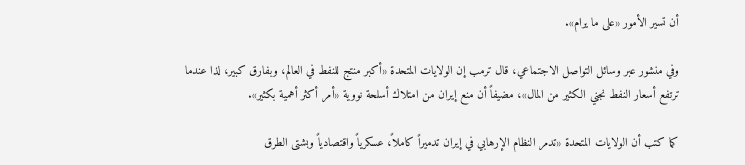أن تسير الأمور «على ما يرام».

وفي منشور عبر وسائل التواصل الاجتماعي، قال ترمب إن الولايات المتحدة «أكبر منتج للنفط في العالم، وبفارق كبير، لذا عندما ترتفع أسعار النفط نجني الكثير من المال»، مضيفاً أن منع إيران من امتلاك أسلحة نووية «أمر أكثر أهمية بكثير».

كما كتب أن الولايات المتحدة «تدمر النظام الإرهابي في إيران تدميراً كاملاً، عسكرياً واقتصادياً وبشتى الطرق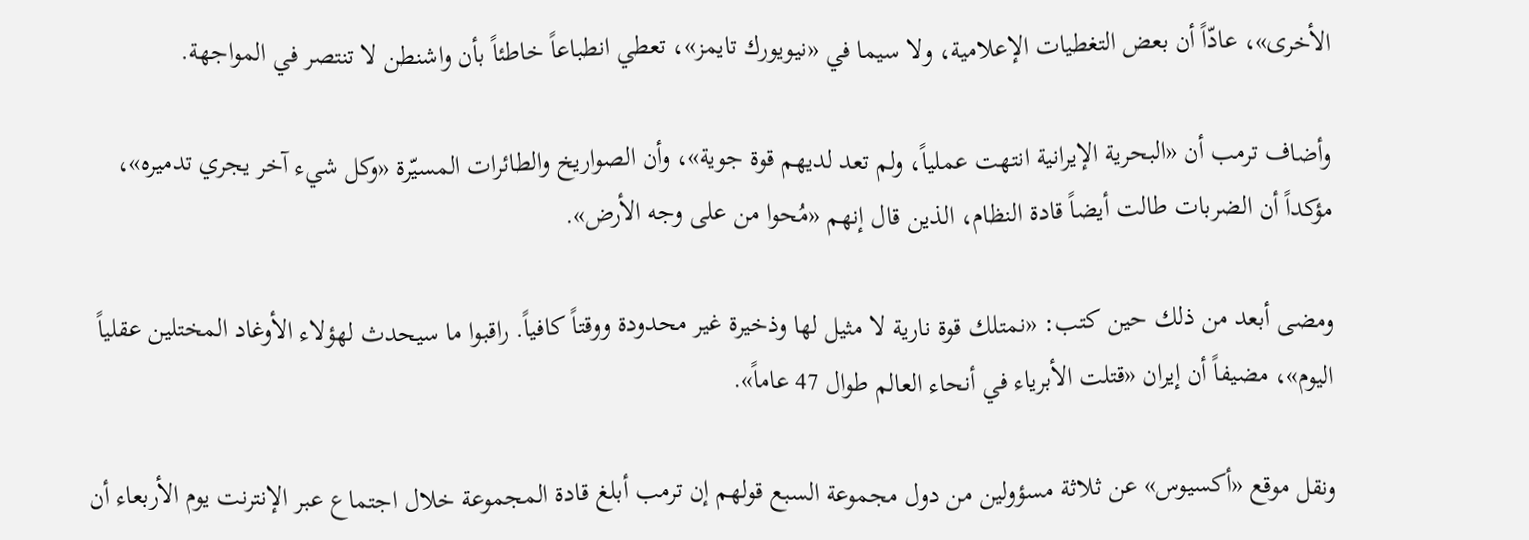الأخرى»، عادّاً أن بعض التغطيات الإعلامية، ولا سيما في «نيويورك تايمز»، تعطي انطباعاً خاطئاً بأن واشنطن لا تنتصر في المواجهة.

وأضاف ترمب أن «البحرية الإيرانية انتهت عملياً، ولم تعد لديهم قوة جوية»، وأن الصواريخ والطائرات المسيّرة «وكل شيء آخر يجري تدميره»، مؤكداً أن الضربات طالت أيضاً قادة النظام، الذين قال إنهم «مُحوا من على وجه الأرض».

ومضى أبعد من ذلك حين كتب: «نمتلك قوة نارية لا مثيل لها وذخيرة غير محدودة ووقتاً كافياً. راقبوا ما سيحدث لهؤلاء الأوغاد المختلين عقلياً اليوم»، مضيفاً أن إيران «قتلت الأبرياء في أنحاء العالم طوال 47 عاماً».

ونقل موقع «أكسيوس» عن ثلاثة مسؤولين من دول مجموعة السبع قولهم إن ترمب أبلغ قادة المجموعة خلال اجتماع عبر الإنترنت يوم الأربعاء أن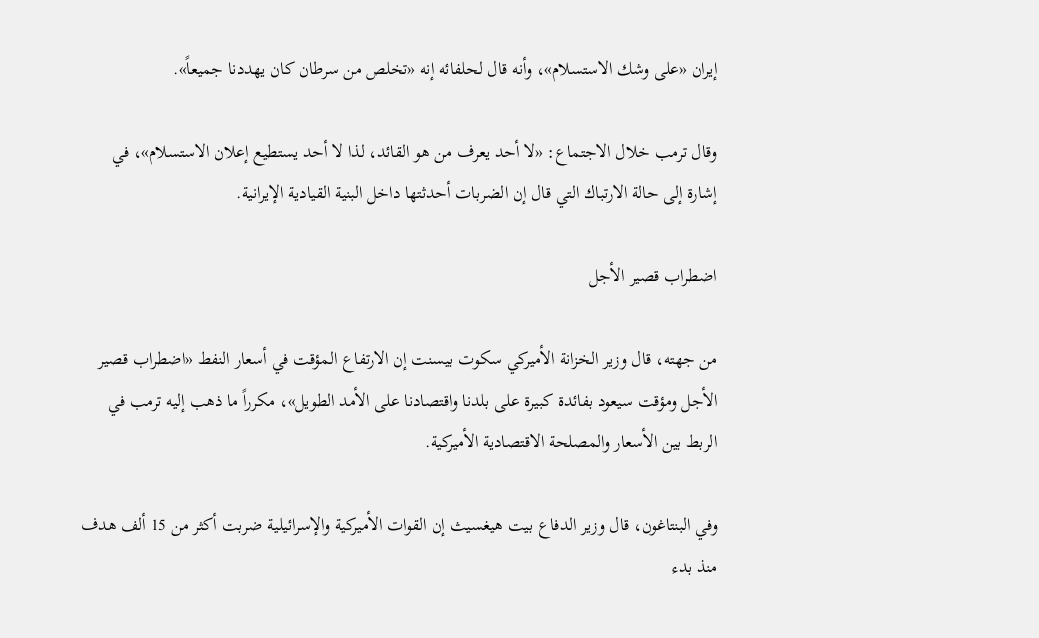إيران «على وشك الاستسلام»، وأنه قال لحلفائه إنه «تخلص من سرطان كان يهددنا جميعاً».

وقال ترمب خلال الاجتماع: «لا أحد يعرف من هو القائد، لذا لا أحد يستطيع إعلان الاستسلام»، في إشارة إلى حالة الارتباك التي قال إن الضربات أحدثتها داخل البنية القيادية الإيرانية.

اضطراب قصير الأجل

من جهته، قال وزير الخزانة الأميركي سكوت بيسنت إن الارتفاع المؤقت في أسعار النفط «اضطراب قصير الأجل ومؤقت سيعود بفائدة كبيرة على بلدنا واقتصادنا على الأمد الطويل»، مكرراً ما ذهب إليه ترمب في الربط بين الأسعار والمصلحة الاقتصادية الأميركية.

وفي البنتاغون، قال وزير الدفاع بيت هيغسيث إن القوات الأميركية والإسرائيلية ضربت أكثر من 15 ألف هدف منذ بدء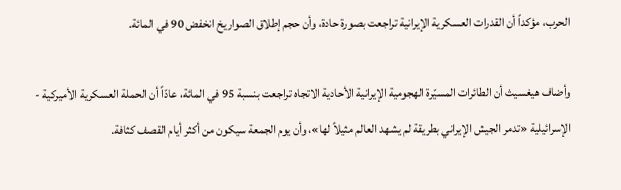الحرب، مؤكداً أن القدرات العسكرية الإيرانية تراجعت بصورة حادة، وأن حجم إطلاق الصواريخ انخفض 90 في المائة.

وأضاف هيغسيث أن الطائرات المسيّرة الهجومية الإيرانية الأحادية الاتجاه تراجعت بنسبة 95 في المائة، عادّاً أن الحملة العسكرية الأميركية - الإسرائيلية «تدمر الجيش الإيراني بطريقة لم يشهد العالم مثيلاً لها»، وأن يوم الجمعة سيكون من أكثر أيام القصف كثافة.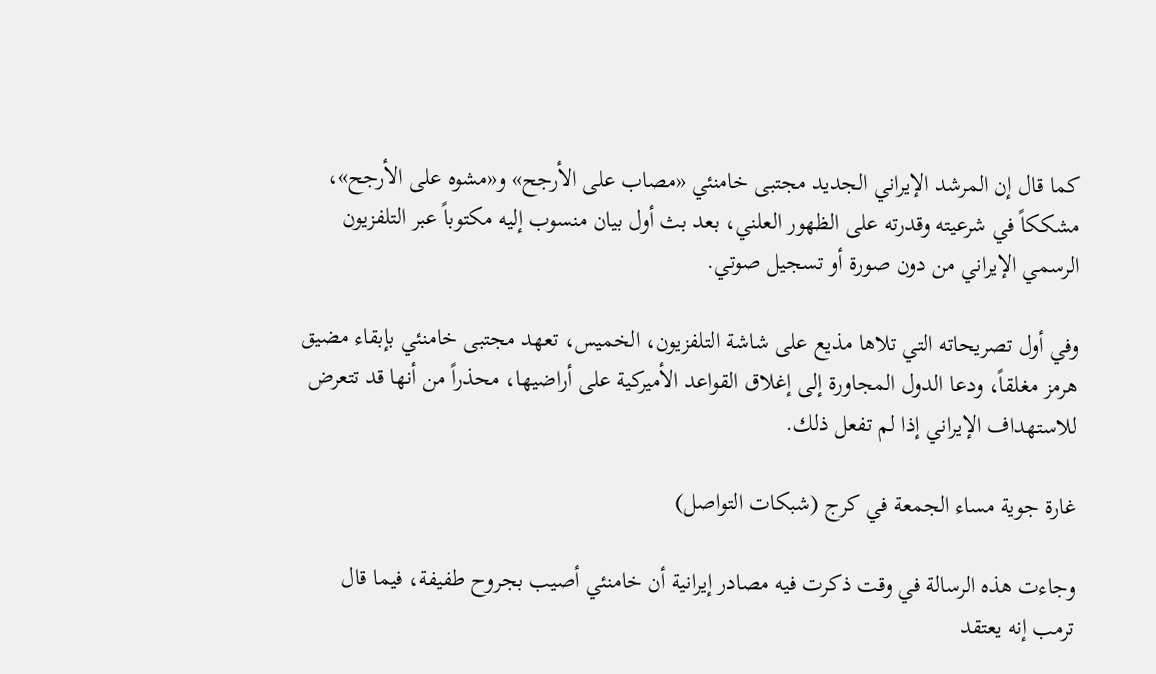كما قال إن المرشد الإيراني الجديد مجتبى خامنئي «مصاب على الأرجح» و«مشوه على الأرجح»، مشككاً في شرعيته وقدرته على الظهور العلني، بعد بث أول بيان منسوب إليه مكتوباً عبر التلفزيون الرسمي الإيراني من دون صورة أو تسجيل صوتي.

وفي أول تصريحاته التي تلاها مذيع على شاشة التلفزيون، الخميس، تعهد مجتبى خامنئي بإبقاء مضيق هرمز مغلقاً، ودعا الدول المجاورة إلى إغلاق القواعد الأميركية على أراضيها، محذراً من أنها قد تتعرض للاستهداف الإيراني إذا لم تفعل ذلك.

غارة جوية مساء الجمعة في كرج (شبكات التواصل)

وجاءت هذه الرسالة في وقت ذكرت فيه مصادر إيرانية أن خامنئي أصيب بجروح طفيفة، فيما قال ترمب إنه يعتقد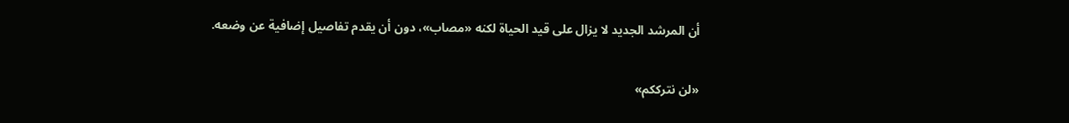أن المرشد الجديد لا يزال على قيد الحياة لكنه «مصاب»، دون أن يقدم تفاصيل إضافية عن وضعه.

«لن نترككم»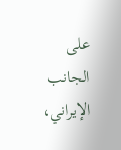على الجانب الإيراني،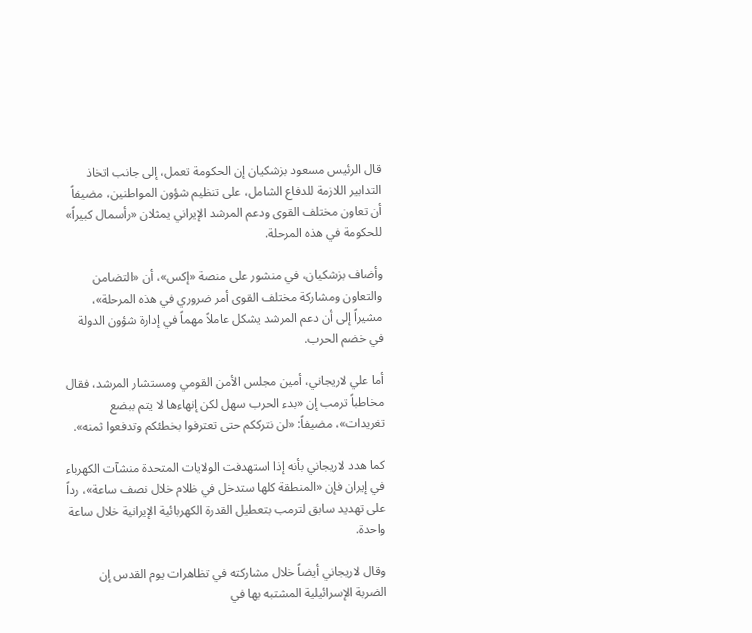قال الرئيس مسعود بزشكيان إن الحكومة تعمل، إلى جانب اتخاذ التدابير اللازمة للدفاع الشامل، على تنظيم شؤون المواطنين، مضيفاً أن تعاون مختلف القوى ودعم المرشد الإيراني يمثلان «رأسمال كبيراً» للحكومة في هذه المرحلة.

وأضاف بزشكيان، في منشور على منصة «إكس»، أن «التضامن والتعاون ومشاركة مختلف القوى أمر ضروري في هذه المرحلة»، مشيراً إلى أن دعم المرشد يشكل عاملاً مهماً في إدارة شؤون الدولة في خضم الحرب.

أما علي لاريجاني، أمين مجلس الأمن القومي ومستشار المرشد، فقال مخاطباً ترمب إن «بدء الحرب سهل لكن إنهاءها لا يتم ببضع تغريدات»، مضيفاً: «لن نترككم حتى تعترفوا بخطئكم وتدفعوا ثمنه».

كما هدد لاريجاني بأنه إذا استهدفت الولايات المتحدة منشآت الكهرباء في إيران فإن «المنطقة كلها ستدخل في ظلام خلال نصف ساعة»، رداً على تهديد سابق لترمب بتعطيل القدرة الكهربائية الإيرانية خلال ساعة واحدة.

وقال لاريجاني أيضاً خلال مشاركته في تظاهرات يوم القدس إن الضربة الإسرائيلية المشتبه بها في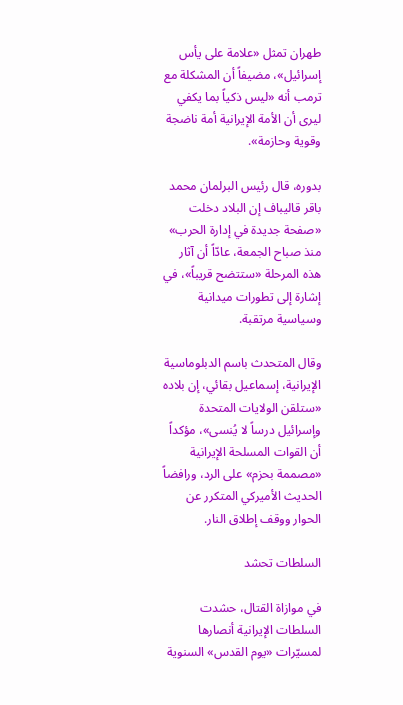طهران تمثل «علامة على يأس إسرائيل»، مضيفاً أن المشكلة مع ترمب أنه «ليس ذكياً بما يكفي ليرى أن الأمة الإيرانية أمة ناضجة وقوية وحازمة».

بدوره، قال رئيس البرلمان محمد باقر قاليباف إن البلاد دخلت «صفحة جديدة في إدارة الحرب» منذ صباح الجمعة، عادّاً أن آثار هذه المرحلة «ستتضح قريباً»، في إشارة إلى تطورات ميدانية وسياسية مرتقبة.

وقال المتحدث باسم الدبلوماسية الإيرانية، إسماعيل بقائي، إن بلاده «ستلقن الولايات المتحدة وإسرائيل درساً لا يُنسى»، مؤكداً أن القوات المسلحة الإيرانية «مصممة بحزم» على الرد، ورافضاً الحديث الأميركي المتكرر عن الحوار ووقف إطلاق النار.

السلطات تحشد

في موازاة القتال، حشدت السلطات الإيرانية أنصارها لمسيّرات «يوم القدس» السنوية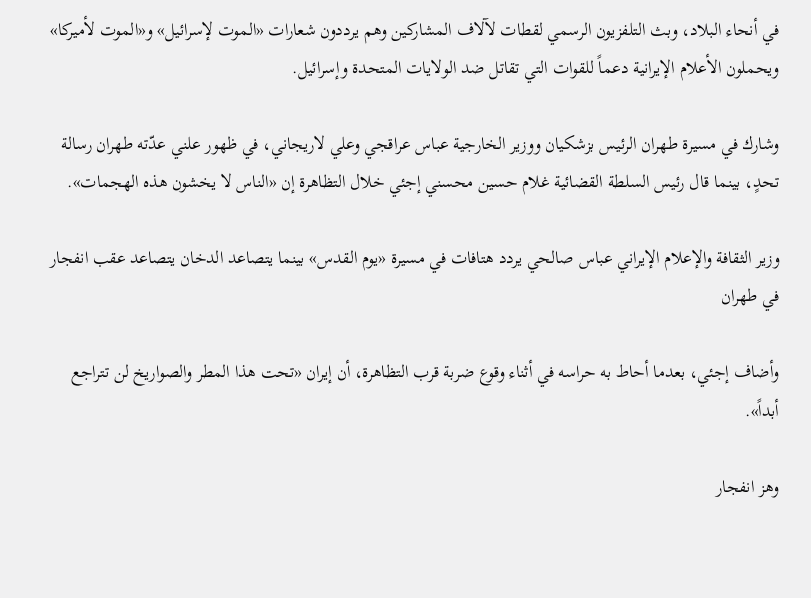في أنحاء البلاد، وبث التلفزيون الرسمي لقطات لآلاف المشاركين وهم يرددون شعارات «الموت لإسرائيل» و«الموت لأميركا» ويحملون الأعلام الإيرانية دعماً للقوات التي تقاتل ضد الولايات المتحدة وإسرائيل.

وشارك في مسيرة طهران الرئيس بزشكيان ووزير الخارجية عباس عراقجي وعلي لاريجاني، في ظهور علني عدّته طهران رسالة تحدٍ، بينما قال رئيس السلطة القضائية غلام حسين محسني إجئي خلال التظاهرة إن «الناس لا يخشون هذه الهجمات».

وزير الثقافة والإعلام الإيراني عباس صالحي يردد هتافات في مسيرة «يوم القدس» بينما يتصاعد الدخان يتصاعد عقب انفجار في طهران

وأضاف إجئي، بعدما أحاط به حراسه في أثناء وقوع ضربة قرب التظاهرة، أن إيران «تحت هذا المطر والصواريخ لن تتراجع أبداً».

وهز انفجار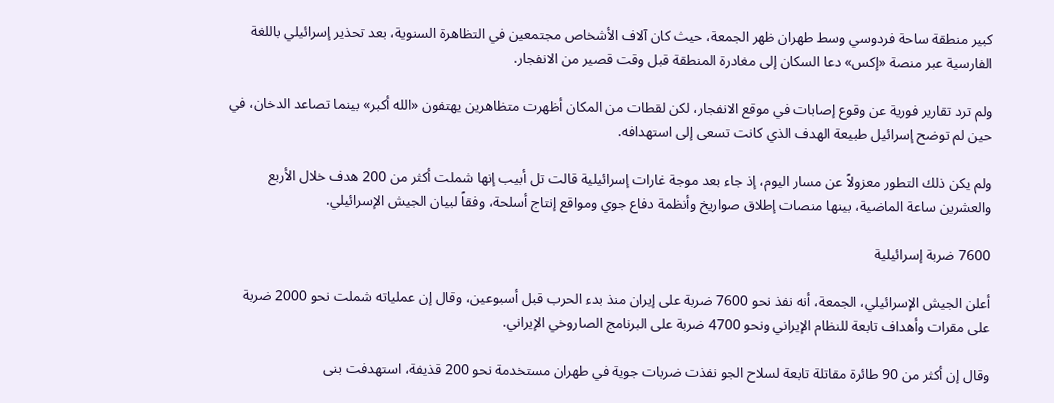كبير منطقة ساحة فردوسي وسط طهران ظهر الجمعة، حيث كان آلاف الأشخاص مجتمعين في التظاهرة السنوية، بعد تحذير إسرائيلي باللغة الفارسية عبر منصة «إكس» دعا السكان إلى مغادرة المنطقة قبل وقت قصير من الانفجار.

ولم ترد تقارير فورية عن وقوع إصابات في موقع الانفجار، لكن لقطات من المكان أظهرت متظاهرين يهتفون «الله أكبر» بينما تصاعد الدخان، في حين لم توضح إسرائيل طبيعة الهدف الذي كانت تسعى إلى استهدافه.

ولم يكن ذلك التطور معزولاً عن مسار اليوم، إذ جاء بعد موجة غارات إسرائيلية قالت تل أبيب إنها شملت أكثر من 200 هدف خلال الأربع والعشرين ساعة الماضية، بينها منصات إطلاق صواريخ وأنظمة دفاع جوي ومواقع إنتاج أسلحة، وفقاً لبيان الجيش الإسرائيلي.

7600 ضربة إسرائيلية

أعلن الجيش الإسرائيلي، الجمعة، أنه نفذ نحو 7600 ضربة على إيران منذ بدء الحرب قبل أسبوعين، وقال إن عملياته شملت نحو 2000 ضربة على مقرات وأهداف تابعة للنظام الإيراني ونحو 4700 ضربة على البرنامج الصاروخي الإيراني.

وقال إن أكثر من 90 طائرة مقاتلة تابعة لسلاح الجو نفذت ضربات جوية في طهران مستخدمة نحو 200 قذيفة، استهدفت بنى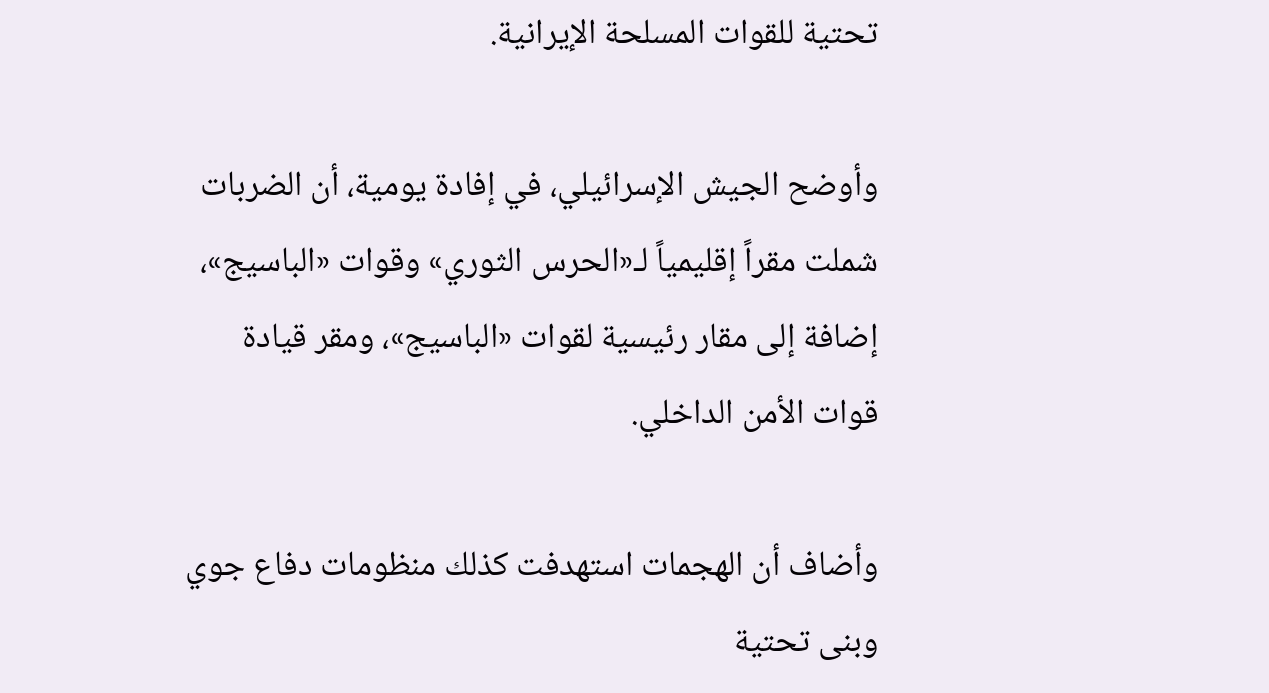تحتية للقوات المسلحة الإيرانية.

وأوضح الجيش الإسرائيلي، في إفادة يومية، أن الضربات شملت مقراً إقليمياً لـ«الحرس الثوري» وقوات «الباسيج»، إضافة إلى مقار رئيسية لقوات «الباسيج»، ومقر قيادة قوات الأمن الداخلي.

وأضاف أن الهجمات استهدفت كذلك منظومات دفاع جوي وبنى تحتية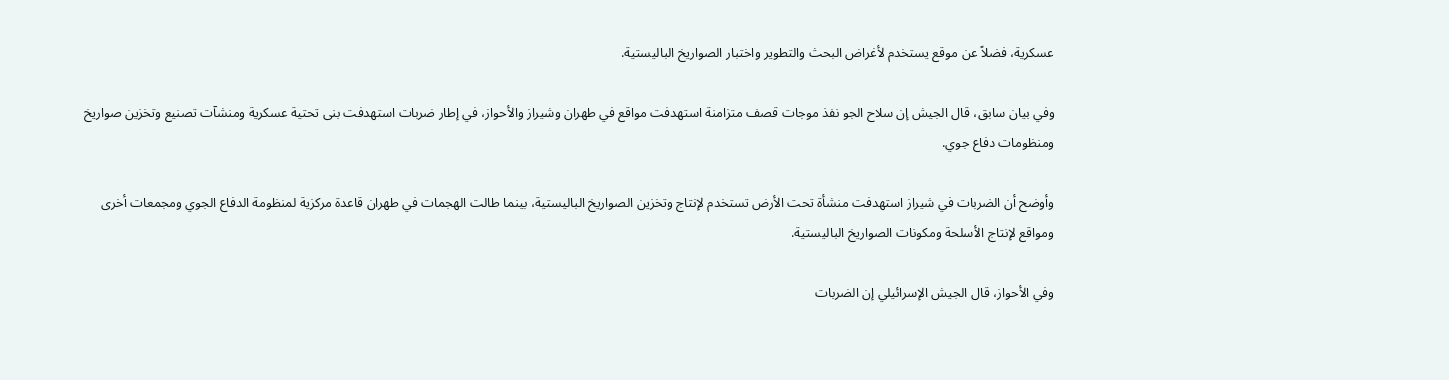عسكرية، فضلاً عن موقع يستخدم لأغراض البحث والتطوير واختبار الصواريخ الباليستية.

وفي بيان سابق، قال الجيش إن سلاح الجو نفذ موجات قصف متزامنة استهدفت مواقع في طهران وشيراز والأحواز، في إطار ضربات استهدفت بنى تحتية عسكرية ومنشآت تصنيع وتخزين صواريخ ومنظومات دفاع جوي.

وأوضح أن الضربات في شيراز استهدفت منشأة تحت الأرض تستخدم لإنتاج وتخزين الصواريخ الباليستية، بينما طالت الهجمات في طهران قاعدة مركزية لمنظومة الدفاع الجوي ومجمعات أخرى ومواقع لإنتاج الأسلحة ومكونات الصواريخ الباليستية.

وفي الأحواز، قال الجيش الإسرائيلي إن الضربات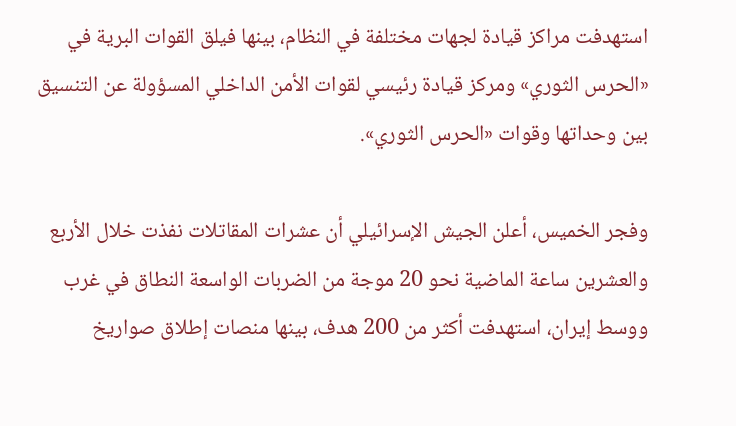استهدفت مراكز قيادة لجهات مختلفة في النظام، بينها فيلق القوات البرية في «الحرس الثوري» ومركز قيادة رئيسي لقوات الأمن الداخلي المسؤولة عن التنسيق بين وحداتها وقوات «الحرس الثوري».

وفجر الخميس، أعلن الجيش الإسرائيلي أن عشرات المقاتلات نفذت خلال الأربع والعشرين ساعة الماضية نحو 20 موجة من الضربات الواسعة النطاق في غرب ووسط إيران، استهدفت أكثر من 200 هدف، بينها منصات إطلاق صواريخ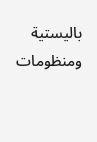باليستية ومنظومات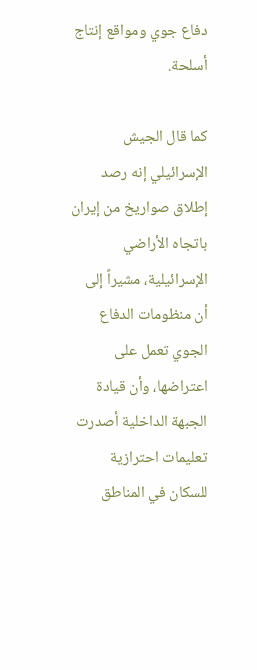دفاع جوي ومواقع إنتاج أسلحة.

كما قال الجيش الإسرائيلي إنه رصد إطلاق صواريخ من إيران باتجاه الأراضي الإسرائيلية، مشيراً إلى أن منظومات الدفاع الجوي تعمل على اعتراضها، وأن قيادة الجبهة الداخلية أصدرت تعليمات احترازية للسكان في المناطق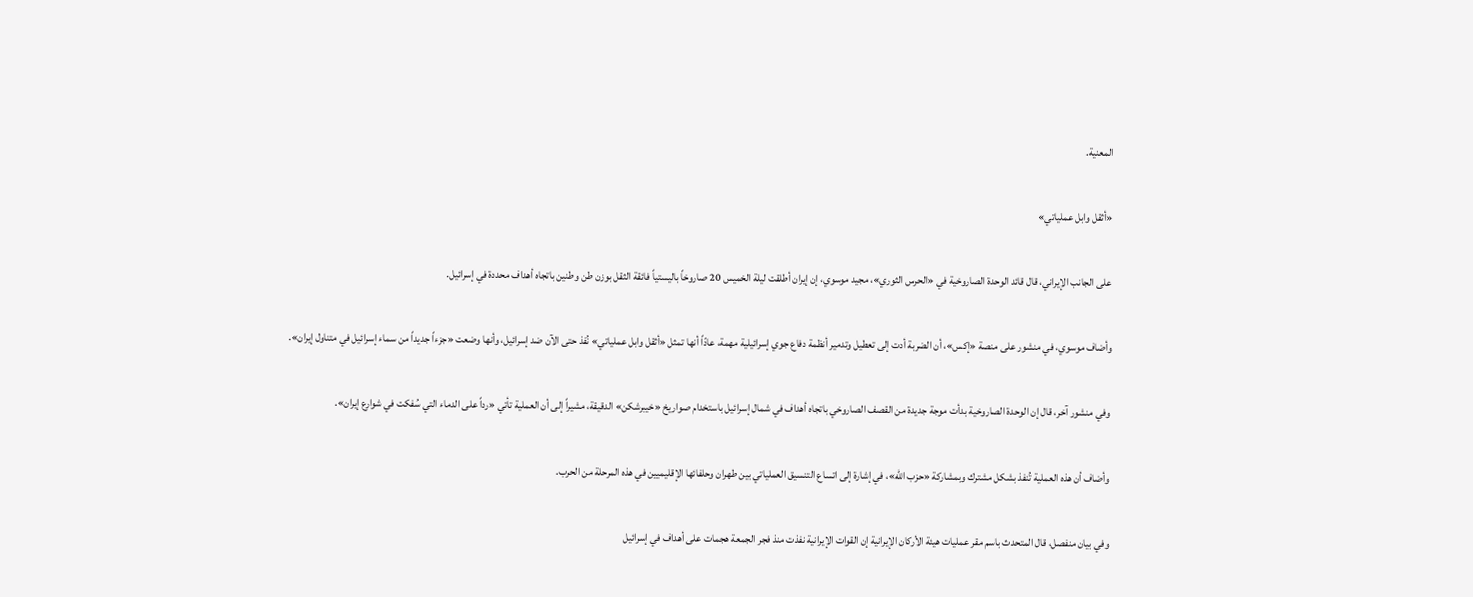المعنية.

«أثقل وابل عملياتي»

على الجانب الإيراني، قال قائد الوحدة الصاروخية في «الحرس الثوري»، مجيد موسوي، إن إيران أطلقت ليلة الخميس 20 صاروخاً باليستياً فائقة الثقل بوزن طن وطنين باتجاه أهداف محددة في إسرائيل.

وأضاف موسوي، في منشور على منصة «إكس»، أن الضربة أدت إلى تعطيل وتدمير أنظمة دفاع جوي إسرائيلية مهمة، عادّاً أنها تمثل «أثقل وابل عملياتي» نُفذ حتى الآن ضد إسرائيل، وأنها وضعت «جزءاً جديداً من سماء إسرائيل في متناول إيران».

وفي منشور آخر، قال إن الوحدة الصاروخية بدأت موجة جديدة من القصف الصاروخي باتجاه أهداف في شمال إسرائيل باستخدام صواريخ «خيبرشكن» الدقيقة، مشيراً إلى أن العملية تأتي «رداً على الدماء التي سُفكت في شوارع إيران».

وأضاف أن هذه العملية تُنفذ بشكل مشترك وبمشاركة «حزب الله»، في إشارة إلى اتساع التنسيق العملياتي بين طهران وحلفائها الإقليميين في هذه المرحلة من الحرب.

وفي بيان منفصل، قال المتحدث باسم مقر عمليات هيئة الأركان الإيرانية إن القوات الإيرانية نفذت منذ فجر الجمعة هجمات على أهداف في إسرائيل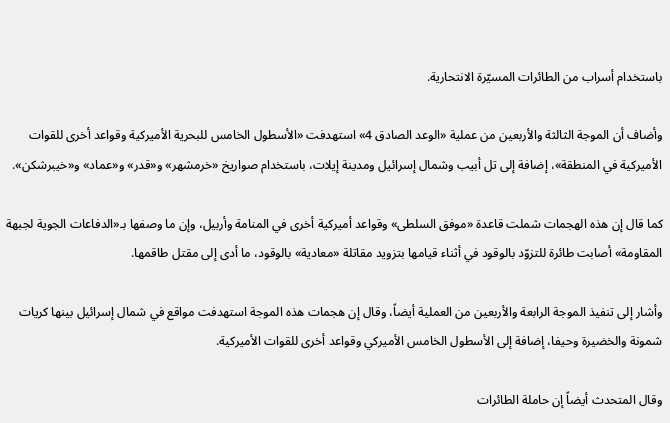باستخدام أسراب من الطائرات المسيّرة الانتحارية.

وأضاف أن الموجة الثالثة والأربعين من عملية «الوعد الصادق 4» استهدفت «الأسطول الخامس للبحرية الأميركية وقواعد أخرى للقوات الأميركية في المنطقة»، إضافة إلى تل أبيب وشمال إسرائيل ومدينة إيلات، باستخدام صواريخ «خرمشهر» و«قدر» و«عماد» و«خيبرشكن».

كما قال إن هذه الهجمات شملت قاعدة «موفق السلطى» وقواعد أميركية أخرى في المنامة وأربيل، وإن ما وصفها بـ«الدفاعات الجوية لجبهة المقاومة» أصابت طائرة للتزوّد بالوقود في أثناء قيامها بتزويد مقاتلة «معادية» بالوقود، ما أدى إلى مقتل طاقمها.

وأشار إلى تنفيذ الموجة الرابعة والأربعين من العملية أيضاً، وقال إن هجمات هذه الموجة استهدفت مواقع في شمال إسرائيل بينها كريات شمونة والخضيرة وحيفا، إضافة إلى الأسطول الخامس الأميركي وقواعد أخرى للقوات الأميركية.

وقال المتحدث أيضاً إن حاملة الطائرات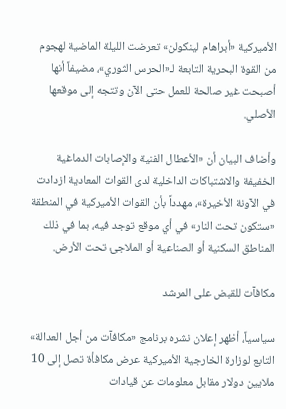الأميركية «أبراهام لينكولن» تعرضت الليلة الماضية لهجوم من القوة البحرية التابعة لـ«الحرس الثوري»، مضيفاً أنها أصبحت غير صالحة للعمل حتى الآن وتتجه إلى موقعها الأصلي.

وأضاف البيان أن «الأعطال الفنية والإصابات الدماغية الخفيفة والاشتباكات الداخلية لدى القوات المعادية ازدادت في الآونة الأخيرة»، مهدداً بأن القوات الأميركية في المنطقة «ستكون تحت النار» في أي موقع توجد فيه، بما في ذلك المناطق السكنية أو الصناعية أو الملاجئ تحت الأرض.

مكافآت للقبض على المرشد

سياسياً، أظهر إعلان نشره برنامج «مكافآت من أجل العدالة» التابع لوزارة الخارجية الأميركية عرض مكافأة تصل إلى 10 ملايين دولار مقابل معلومات عن قيادات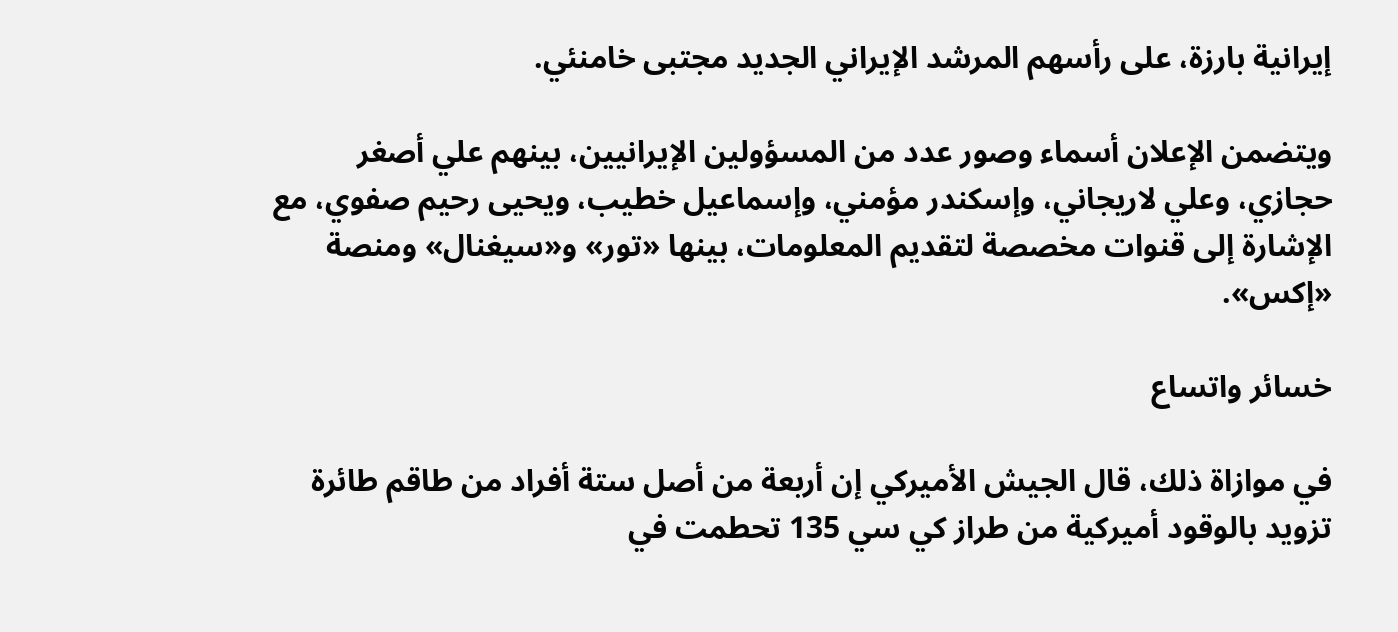إيرانية بارزة، على رأسهم المرشد الإيراني الجديد مجتبى خامنئي.

ويتضمن الإعلان أسماء وصور عدد من المسؤولين الإيرانيين، بينهم علي أصغر حجازي، وعلي لاريجاني، وإسكندر مؤمني، وإسماعيل خطيب، ويحيى رحيم صفوي، مع الإشارة إلى قنوات مخصصة لتقديم المعلومات، بينها «تور» و«سيغنال» ومنصة «إكس».

خسائر واتساع

في موازاة ذلك، قال الجيش الأميركي إن أربعة من أصل ستة أفراد من طاقم طائرة تزويد بالوقود أميركية من طراز كي سي 135 تحطمت في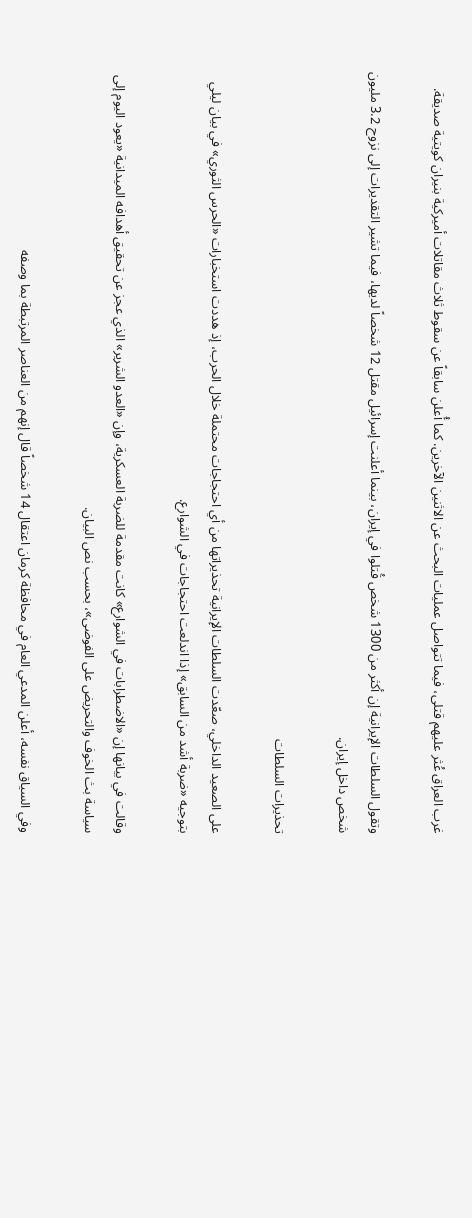غرب العراق عُثر عليهم قتلى، فيما تتواصل عمليات البحث عن الاثنين الآخرين. كما أُعلن سابقاً عن سقوط ثلاث مقاتلات أميركية بنيران كويتية صديقة.

وتقول السلطات الإيرانية إن أكثر من 1300 شخص قُتلوا في إيران، بينما أعلنت إسرائيل مقتل 12 شخصاً لديها، فيما تشير التقديرات إلى نزوح 3.2 مليون شخص داخل إيران.

تحذيرات السلطات

على الصعيد الداخلي، صعّدت السلطات الإيرانية تحذيراتها من أي احتجاجات محتملة خلال الحرب، إذ هددت استخبارات «الحرس الثوري» في بيان ليلي بتوجيه «ضربة أشد من السابق» إذا اندلعت احتجاجات في الشوارع.

وقالت في بيانها إن «الاضطرابات في الشوارع» كانت مقدمة للضربة العسكرية، وإن «العدو الشرير» الذي عجز عن تحقيق أهدافه الميدانية «يعود اليوم إلى سياسة بث الخوف والتحريض على الفوضى»، بحسب نص البيان.

وفي السياق نفسه، أعلن المدعي العام في محافظة كرمان اعتقال 14 شخصاً قال إنهم من العناصر المرتبطة بما وصفه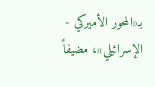بـ«المحور الأميركي - الإسرائيلي»، مضيفاً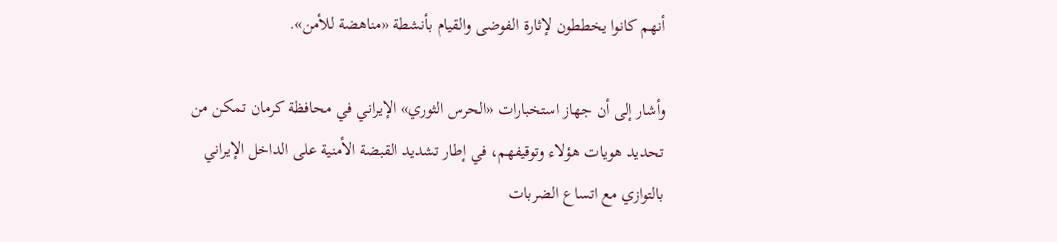أنهم كانوا يخططون لإثارة الفوضى والقيام بأنشطة «مناهضة للأمن».

وأشار إلى أن جهاز استخبارات «الحرس الثوري» الإيراني في محافظة كرمان تمكن من تحديد هويات هؤلاء وتوقيفهم، في إطار تشديد القبضة الأمنية على الداخل الإيراني بالتوازي مع اتساع الضربات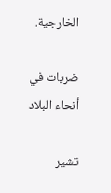الخارجية.

ضربات في أنحاء البلاد

تشير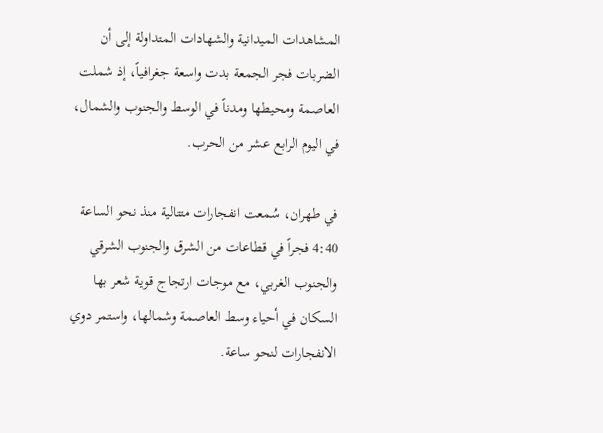المشاهدات الميدانية والشهادات المتداولة إلى أن الضربات فجر الجمعة بدت واسعة جغرافياً، إذ شملت العاصمة ومحيطها ومدناً في الوسط والجنوب والشمال، في اليوم الرابع عشر من الحرب.

في طهران، سُمعت انفجارات متتالية منذ نحو الساعة 4:40 فجراً في قطاعات من الشرق والجنوب الشرقي والجنوب الغربي، مع موجات ارتجاج قوية شعر بها السكان في أحياء وسط العاصمة وشمالها، واستمر دوي الانفجارات لنحو ساعة.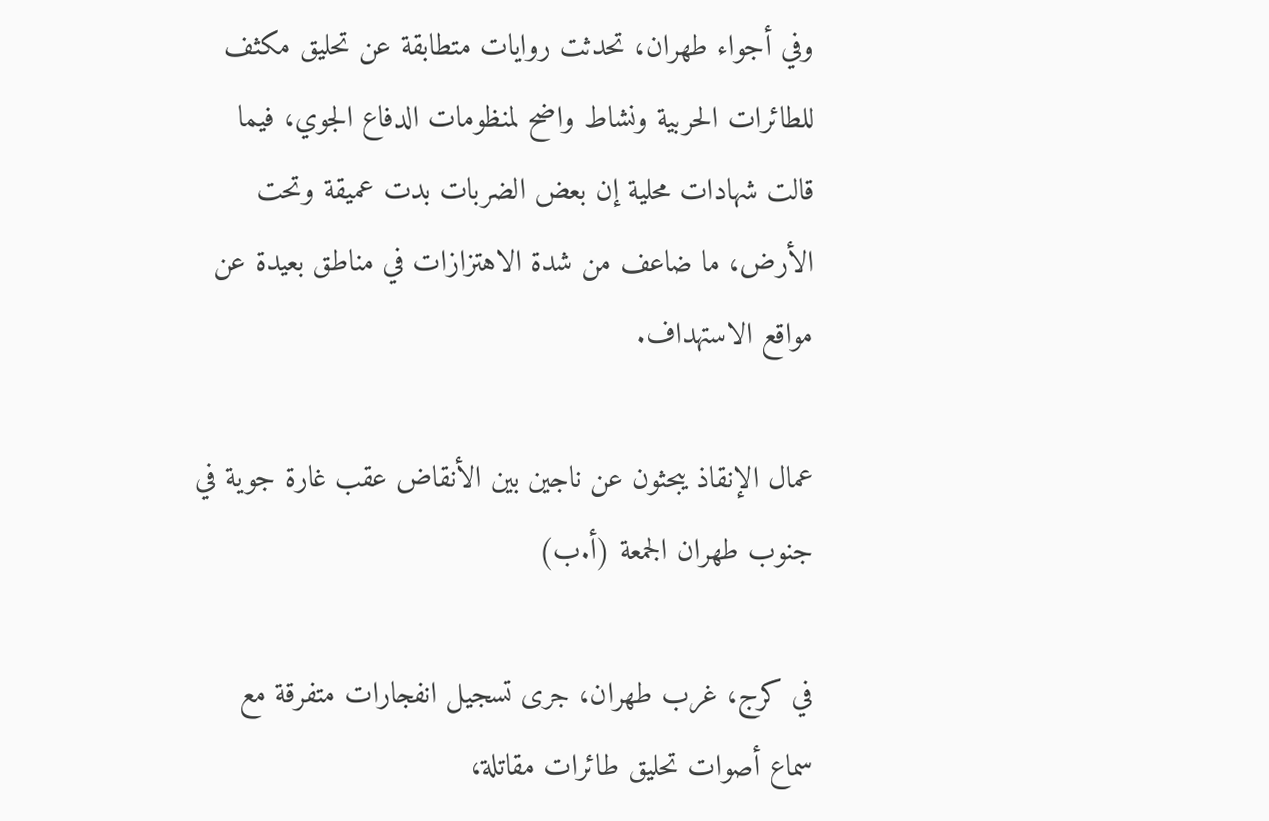وفي أجواء طهران، تحدثت روايات متطابقة عن تحليق مكثف للطائرات الحربية ونشاط واضح لمنظومات الدفاع الجوي، فيما قالت شهادات محلية إن بعض الضربات بدت عميقة وتحت الأرض، ما ضاعف من شدة الاهتزازات في مناطق بعيدة عن مواقع الاستهداف.

عمال الإنقاذ يبحثون عن ناجين بين الأنقاض عقب غارة جوية في جنوب طهران الجمعة (أ.ب)

في كرج، غرب طهران، جرى تسجيل انفجارات متفرقة مع سماع أصوات تحليق طائرات مقاتلة،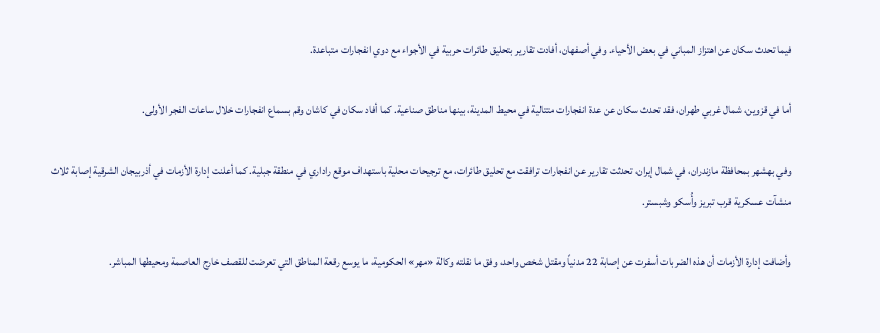فيما تحدث سكان عن اهتزاز المباني في بعض الأحياء. وفي أصفهان، أفادت تقارير بتحليق طائرات حربية في الأجواء مع دوي انفجارات متباعدة.

أما في قزوين، شمال غربي طهران، فقد تحدث سكان عن عدة انفجارات متتالية في محيط المدينة، بينها مناطق صناعية. كما أفاد سكان في كاشان وقم بسماع انفجارات خلال ساعات الفجر الأولى.

وفي بهشهر بمحافظة مازندران، في شمال إيران، تحدثت تقارير عن انفجارات ترافقت مع تحليق طائرات، مع ترجيحات محلية باستهداف موقع راداري في منطقة جبلية. كما أعلنت إدارة الأزمات في أذربيجان الشرقية إصابة ثلاث منشآت عسكرية قرب تبريز وأُسكو وشبستر.

وأضافت إدارة الأزمات أن هذه الضربات أسفرت عن إصابة 22 مدنياً ومقتل شخص واحد، وفق ما نقلته وكالة «مهر» الحكومية، ما يوسع رقعة المناطق التي تعرضت للقصف خارج العاصمة ومحيطها المباشر.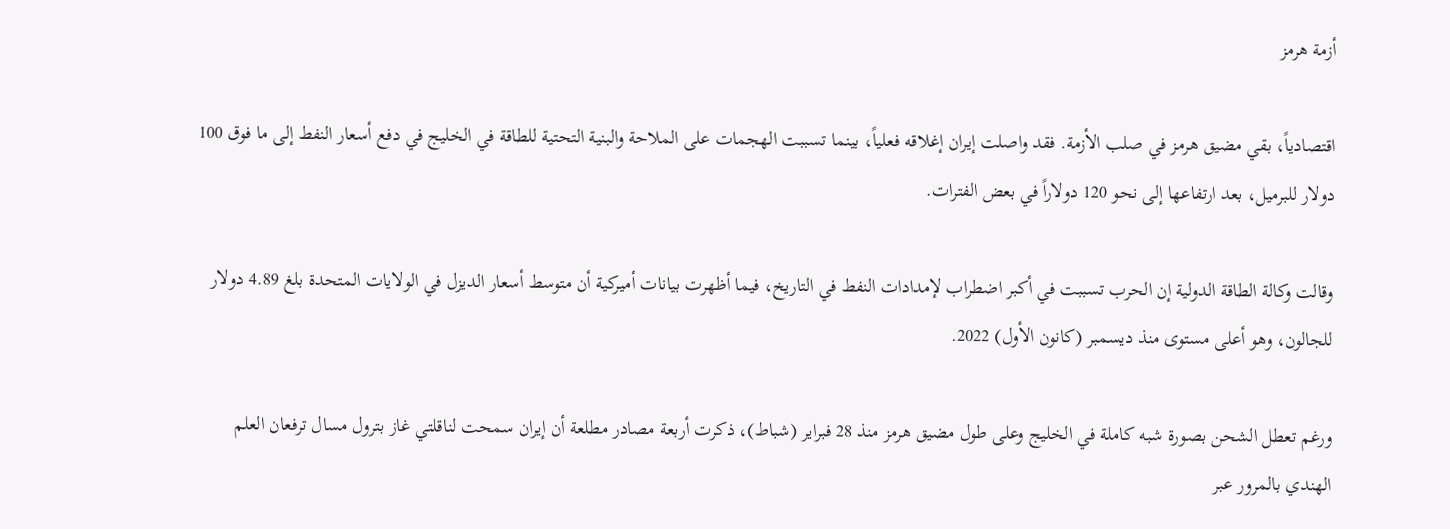أزمة هرمز

اقتصادياً، بقي مضيق هرمز في صلب الأزمة. فقد واصلت إيران إغلاقه فعلياً، بينما تسببت الهجمات على الملاحة والبنية التحتية للطاقة في الخليج في دفع أسعار النفط إلى ما فوق 100 دولار للبرميل، بعد ارتفاعها إلى نحو 120 دولاراً في بعض الفترات.

وقالت وكالة الطاقة الدولية إن الحرب تسببت في أكبر اضطراب لإمدادات النفط في التاريخ، فيما أظهرت بيانات أميركية أن متوسط أسعار الديزل في الولايات المتحدة بلغ 4.89 دولار للجالون، وهو أعلى مستوى منذ ديسمبر (كانون الأول) 2022.

ورغم تعطل الشحن بصورة شبه كاملة في الخليج وعلى طول مضيق هرمز منذ 28 فبراير (شباط)، ذكرت أربعة مصادر مطلعة أن إيران سمحت لناقلتي غاز بترول مسال ترفعان العلم الهندي بالمرور عبر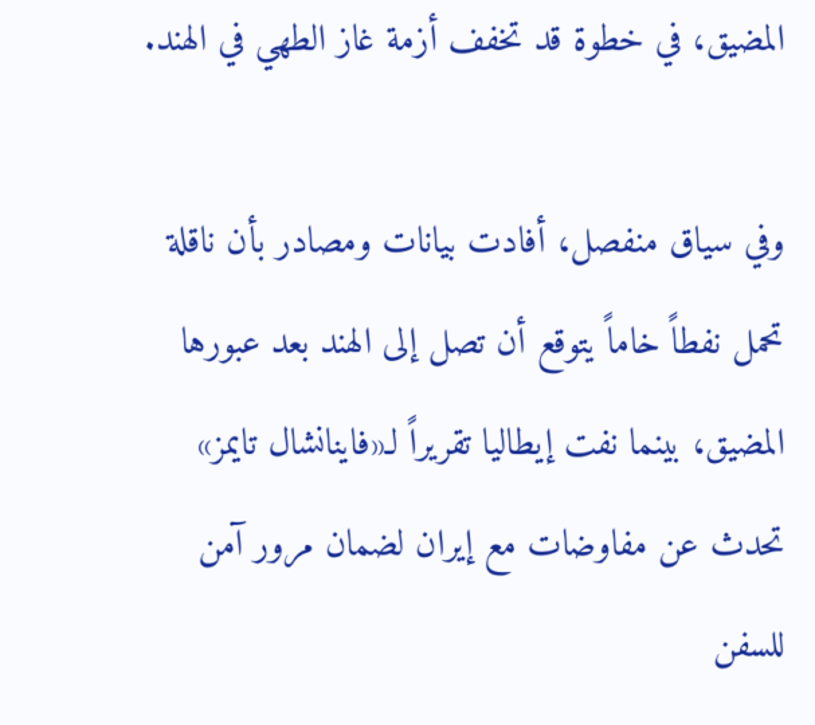المضيق، في خطوة قد تخفف أزمة غاز الطهي في الهند.

وفي سياق منفصل، أفادت بيانات ومصادر بأن ناقلة تحمل نفطاً خاماً يتوقع أن تصل إلى الهند بعد عبورها المضيق، بينما نفت إيطاليا تقريراً لـ«فاينانشال تايمز» تحدث عن مفاوضات مع إيران لضمان مرور آمن للسفن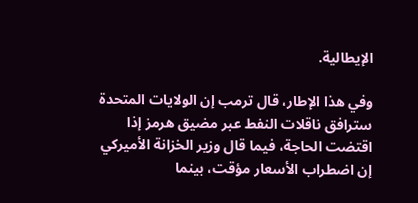الإيطالية.

وفي هذا الإطار، قال ترمب إن الولايات المتحدة سترافق ناقلات النفط عبر مضيق هرمز إذا اقتضت الحاجة، فيما قال وزير الخزانة الأميركي إن اضطراب الأسعار مؤقت، بينما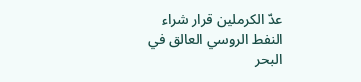عدّ الكرملين قرار شراء النفط الروسي العالق في البحر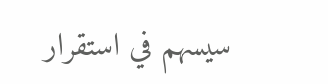سيسهم في استقرار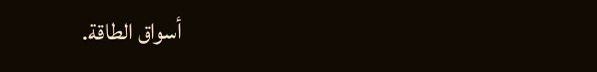أسواق الطاقة.